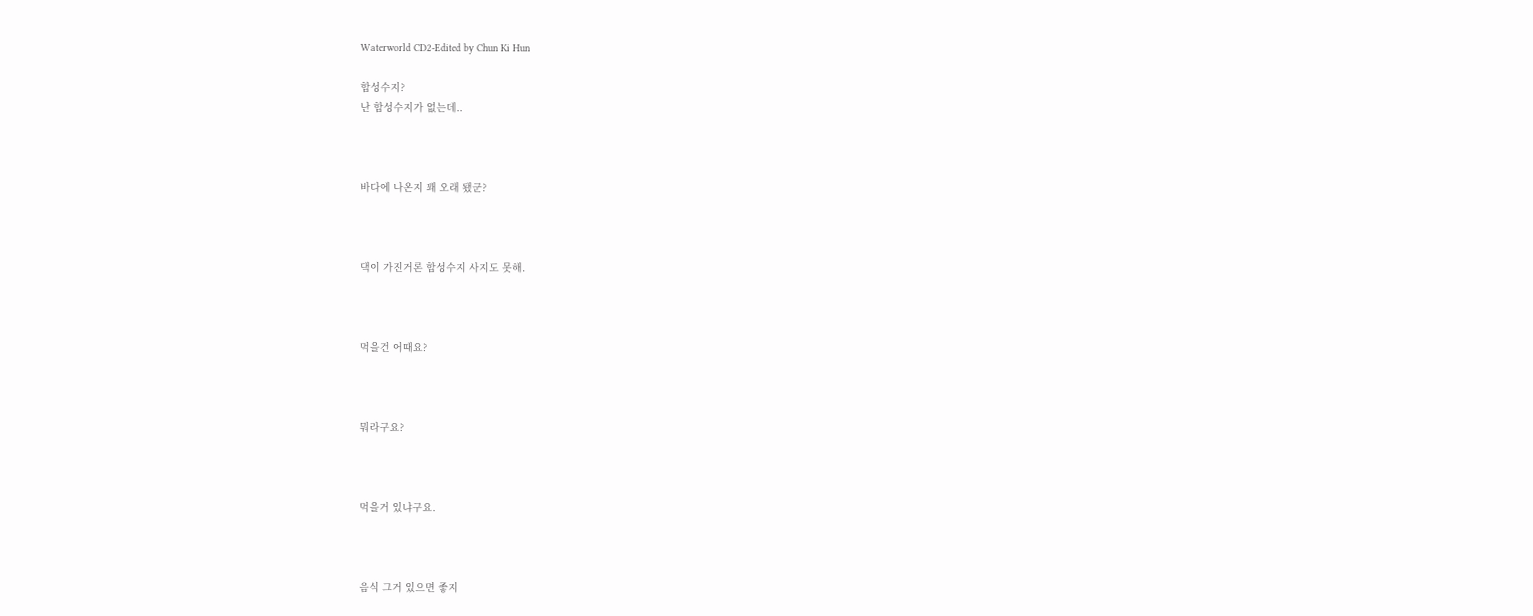Waterworld CD2-Edited by Chun Ki Hun

합성수지?
난 합성수지가 없는데..



바다에 나온지 꽤 오래 됐군?



댁이 가진거론 합성수지 사지도 못해.



먹을건 어때요?



뭐라구요?



먹을거 있냐구요.



음식 그거 있으면 좋지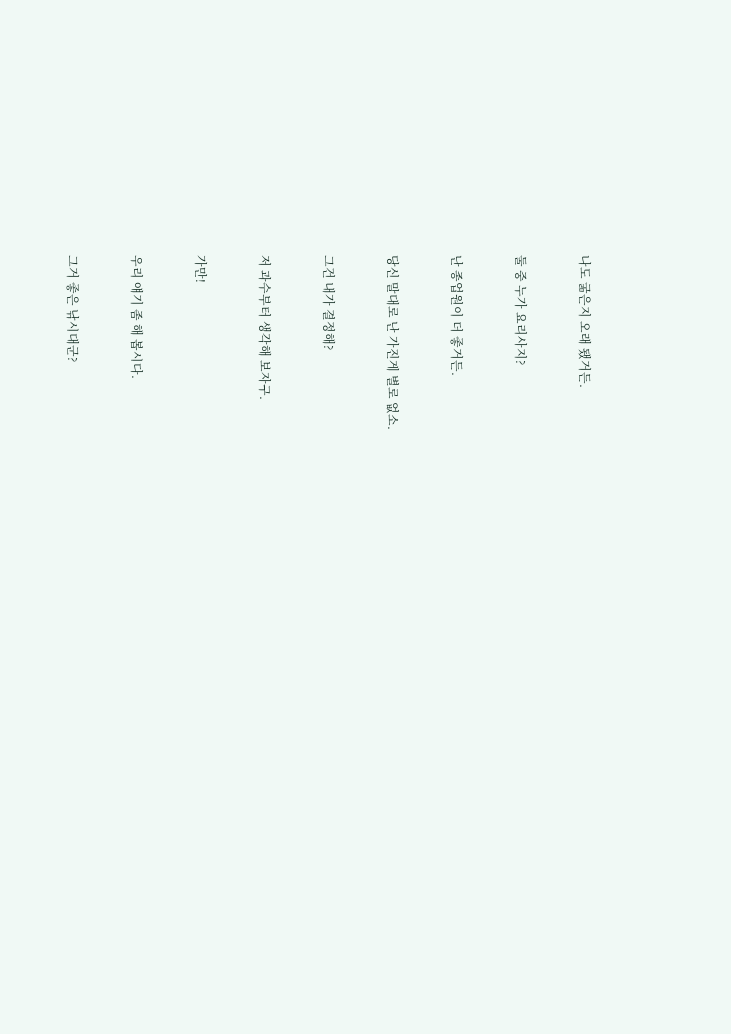나도 굶은지 오래 됐거든.



둘 중 누가 요리사지?



난 종업원이 더 좋거든.



당신 말대로 난 가진게 별로 없소.



그건 내가 결정해?



저 과수부터 생각해 보자구.



가만!



우리 얘기 좀 해 봅시다.



그거 좋은 낚시대군?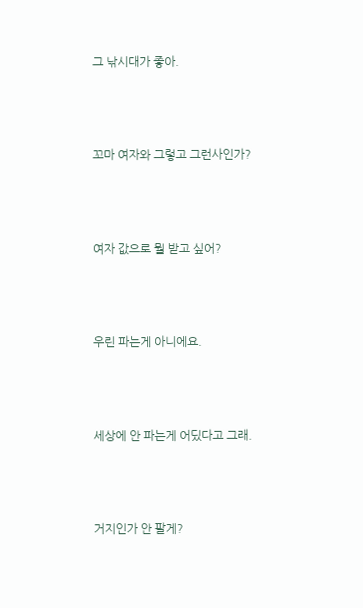그 낚시대가 좋아.



꼬마 여자와 그렇고 그런사인가?



여자 값으로 뭘 받고 싶어?



우린 파는게 아니에요.



세상에 안 파는게 어딨다고 그래.



거지인가 안 팔게?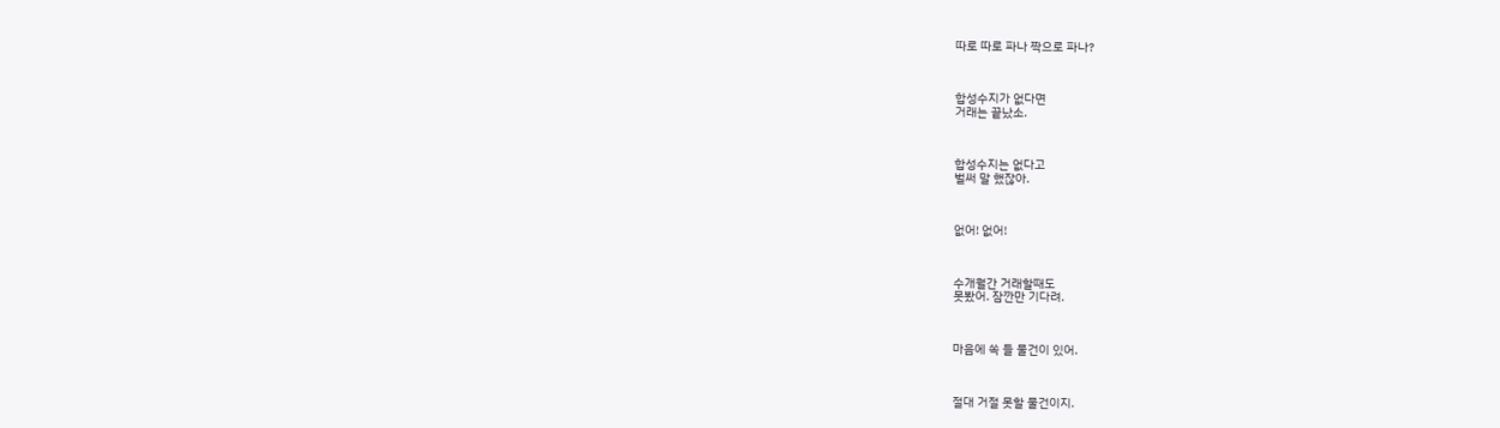따로 따로 파나 짝으로 파나?



합성수지가 없다면
거래는 끝났소.



합성수지는 없다고
벌써 말 했잖아.



없어! 없어!



수개월간 거래할때도
못봤어. 잠깐만 기다려.



마음에 쏙 들 물건이 있어.



절대 거절 못할 물건이지.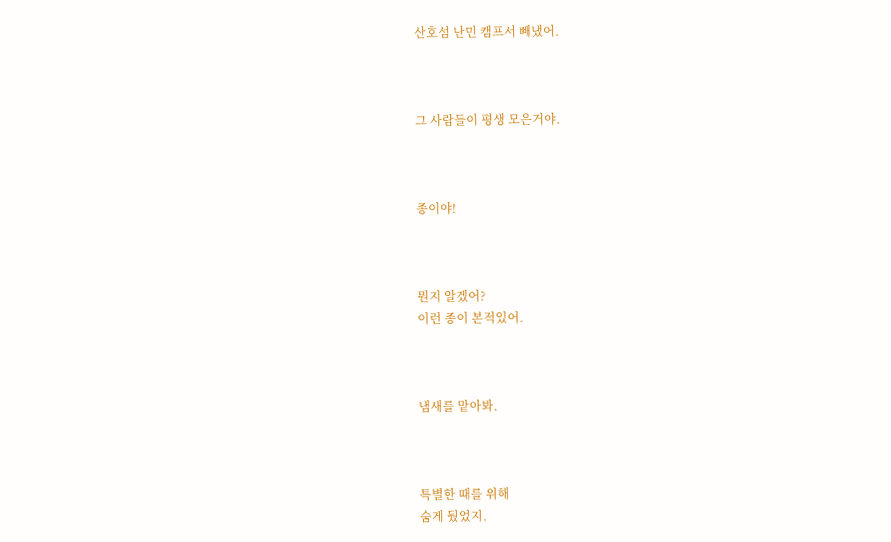산호섬 난민 캠프서 빼냈어.



그 사람들이 평생 모은거야.



종이야!



뭔지 알겠어?
이런 종이 본적있어.



냄새를 맡아봐.



특별한 때를 위해
숨게 뒀었지.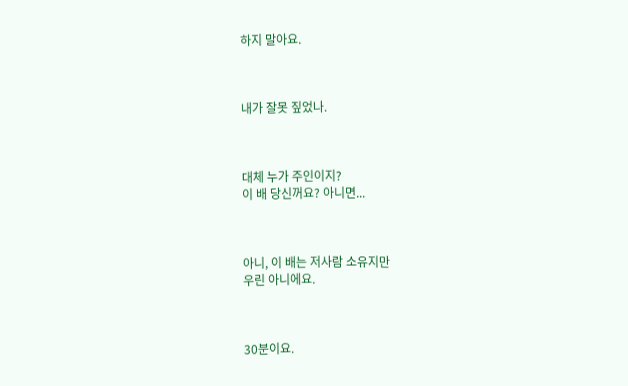하지 말아요.



내가 잘못 짚었나.



대체 누가 주인이지?
이 배 당신꺼요? 아니면...



아니, 이 배는 저사람 소유지만
우린 아니에요.



30분이요.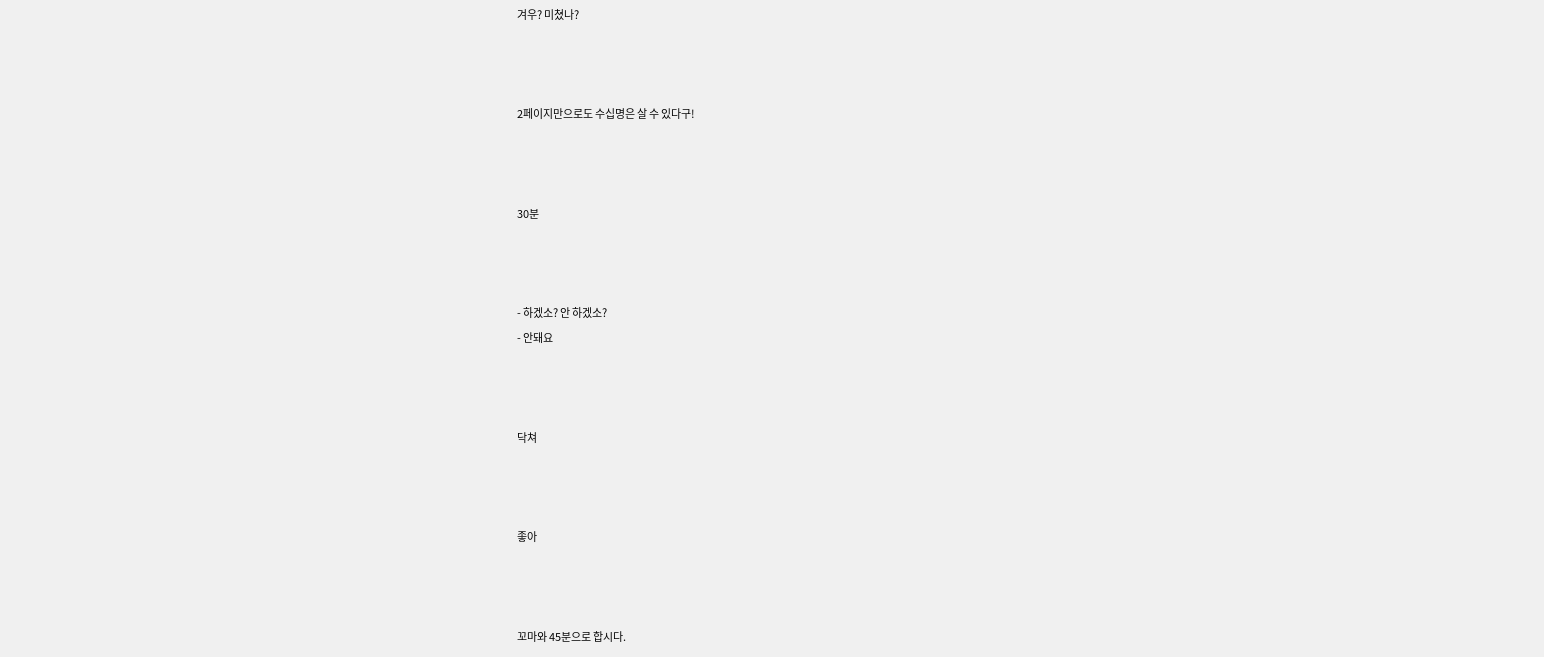겨우? 미쳤나?



2페이지만으로도 수십명은 살 수 있다구!



30분



- 하겠소? 안 하겠소?
- 안돼요



닥쳐



좋아



꼬마와 45분으로 합시다.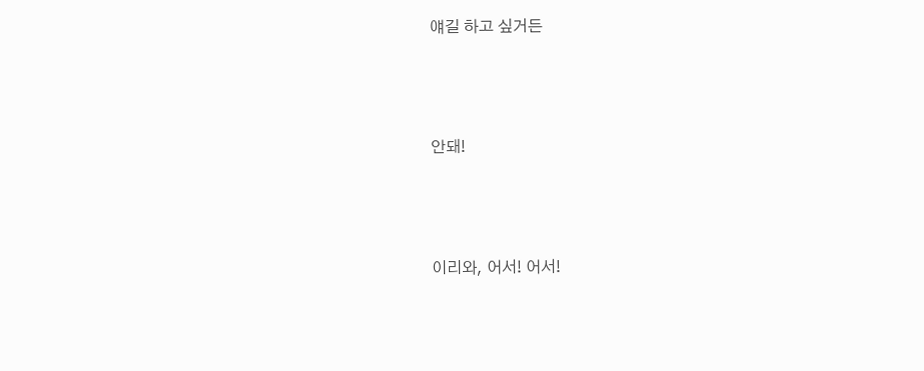얘길 하고 싶거든



안돼!



이리와, 어서! 어서!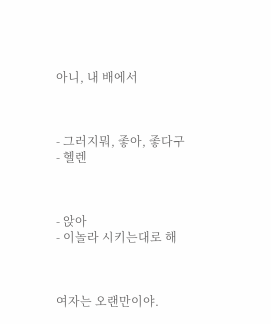아니, 내 배에서



- 그러지뭐, 좋아, 좋다구
- 헬렌



- 앉아
- 이놀라 시키는대로 해



여자는 오랜만이야.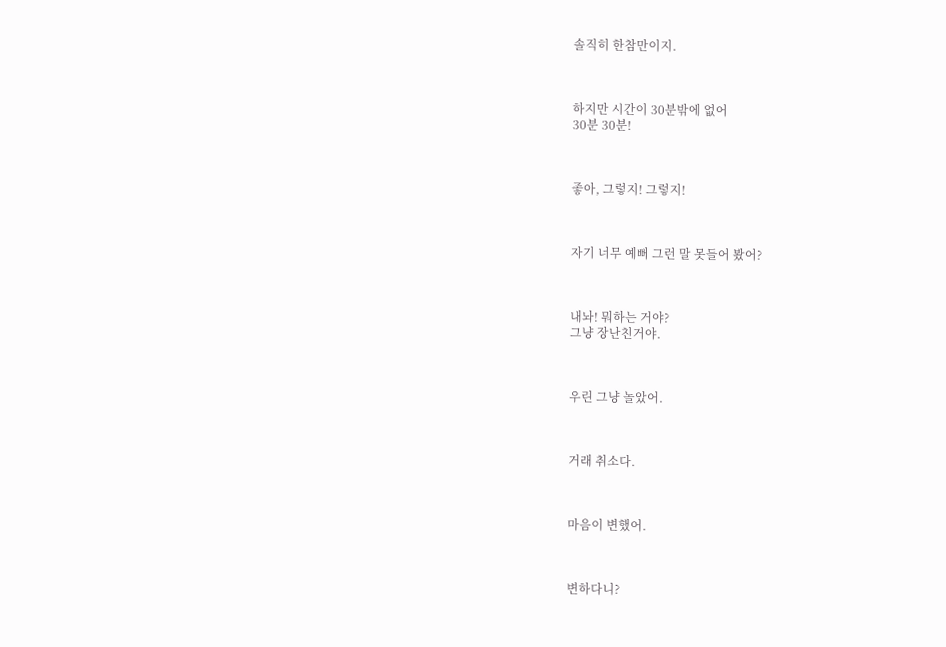솔직히 한참만이지.



하지만 시간이 30분밖에 없어
30분 30분!



좋아, 그렇지! 그렇지!



자기 너무 예뻐 그런 말 못들어 봤어?



내놔! 뭐하는 거야?
그냥 장난친거야.



우린 그냥 놀았어.



거래 취소다.



마음이 변했어.



변하다니?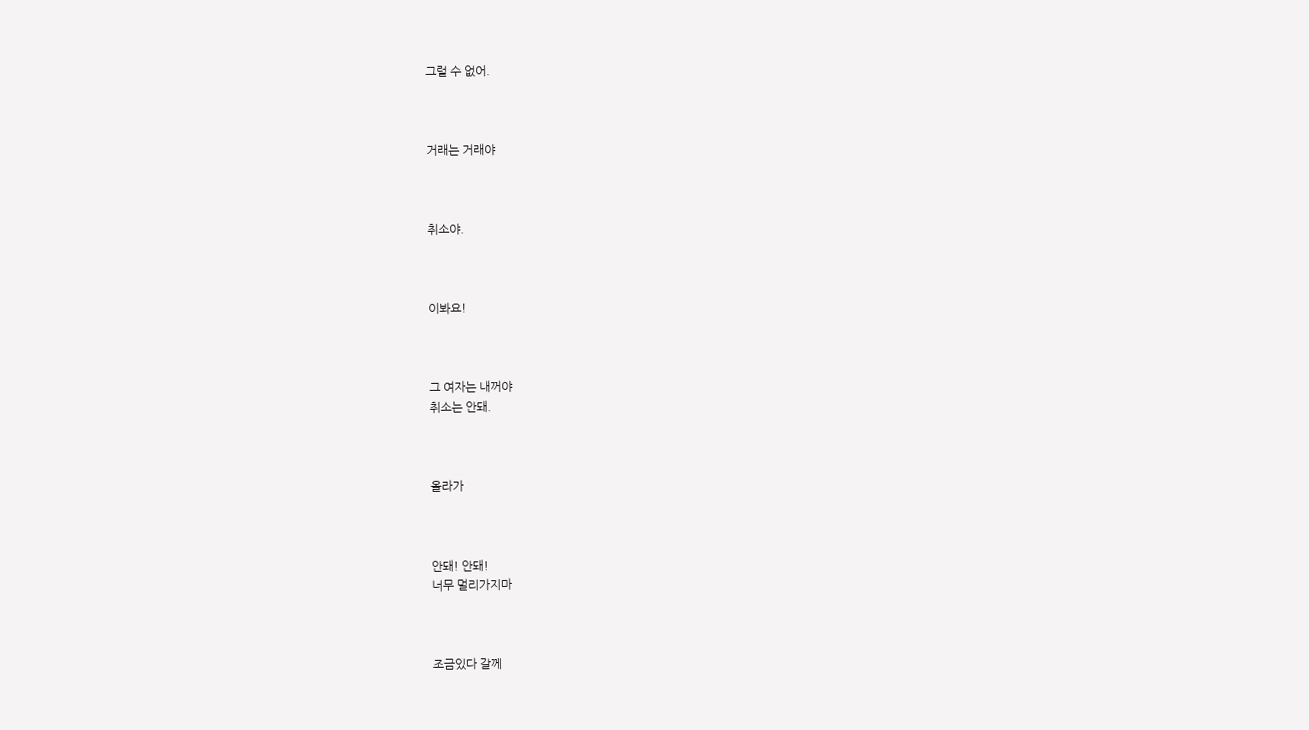그럴 수 없어.



거래는 거래야



취소야.



이봐요!



그 여자는 내꺼야
취소는 안돼.



올라가



안돼! 안돼!
너무 멀리가지마



조금있다 갈께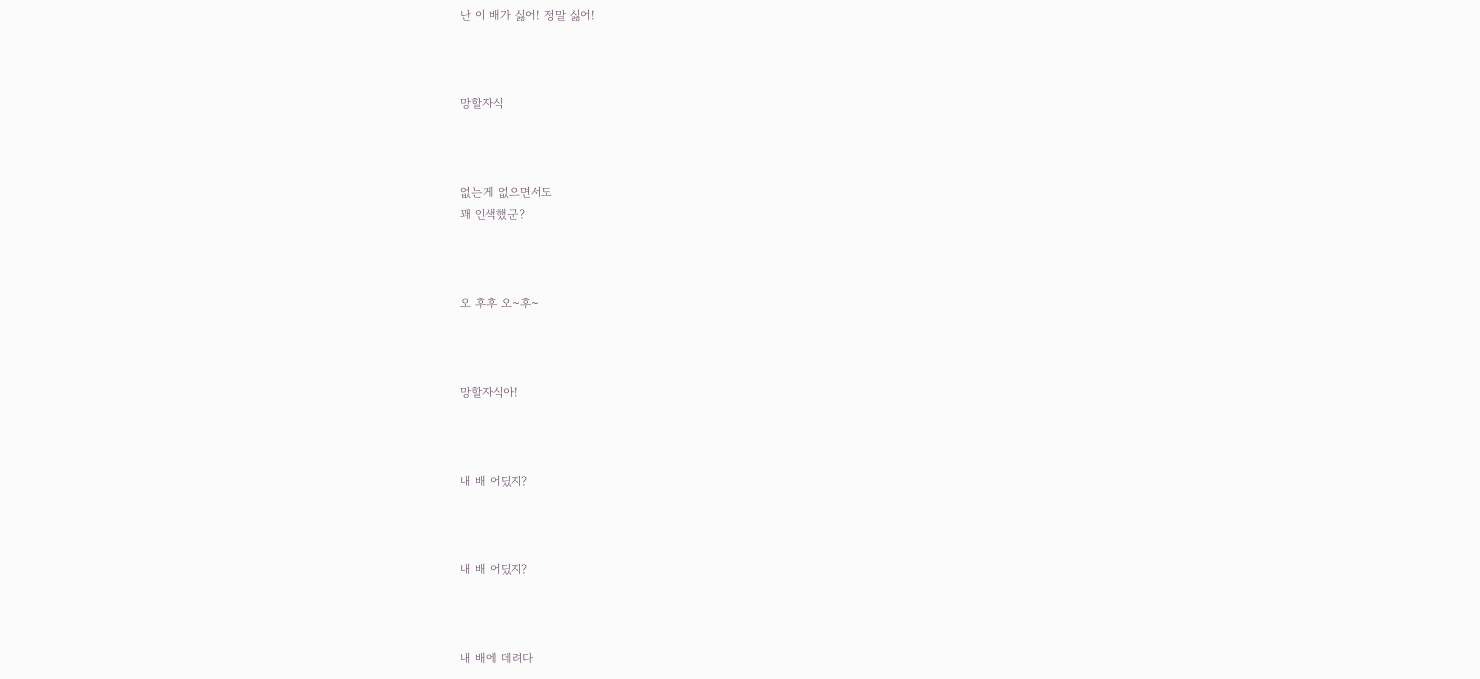난 이 배가 싫어! 정말 싫어!



망할자식



없는게 없으면서도
꽤 인색했군?



오 후후 오~후~



망할자식아!



내 배 어딨지?



내 배 어딨지?



내 배에 데려다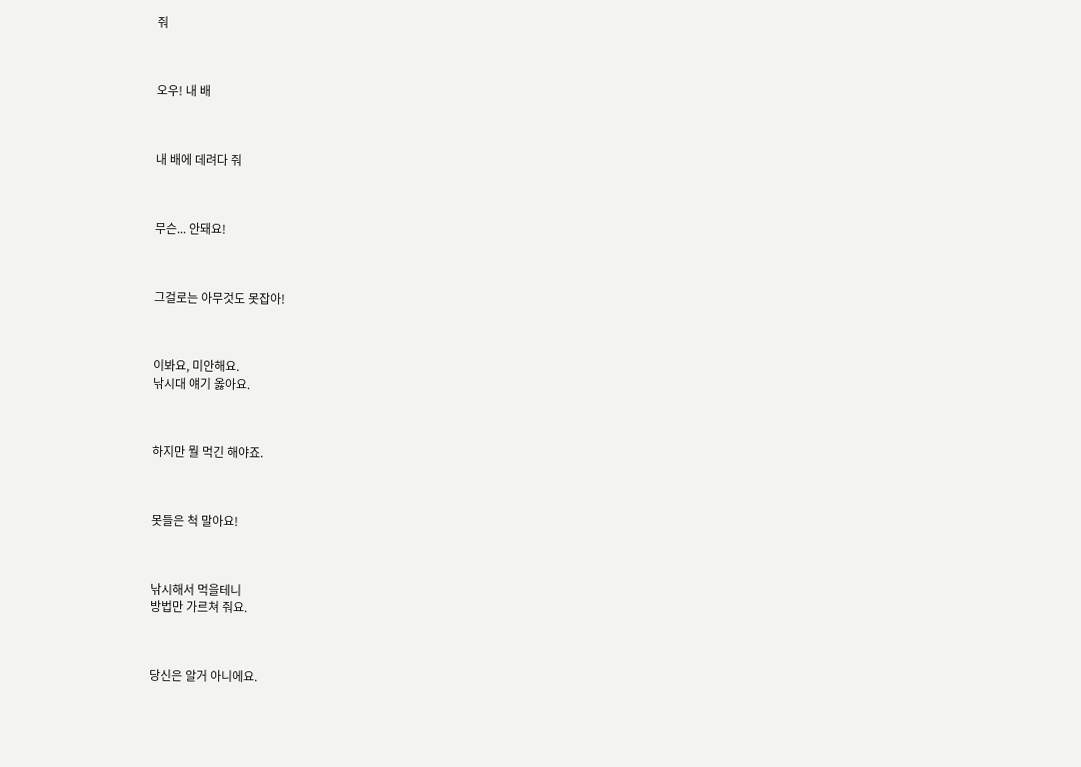줘



오우! 내 배



내 배에 데려다 줘



무슨... 안돼요!



그걸로는 아무것도 못잡아!



이봐요, 미안해요.
낚시대 얘기 옳아요.



하지만 뭘 먹긴 해야죠.



못들은 척 말아요!



낚시해서 먹을테니
방법만 가르쳐 줘요.



당신은 알거 아니에요.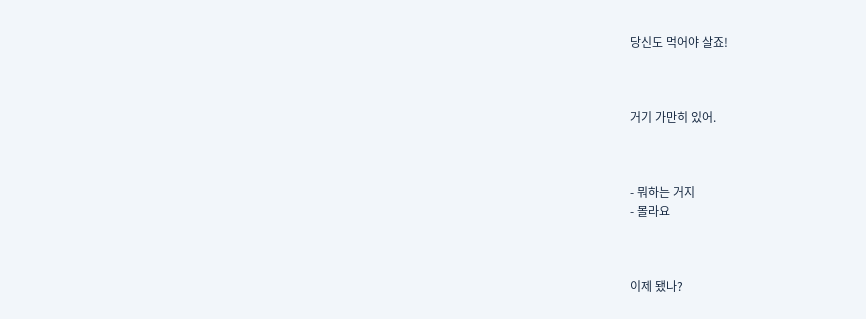당신도 먹어야 살죠!



거기 가만히 있어.



- 뭐하는 거지
- 몰라요



이제 됐나?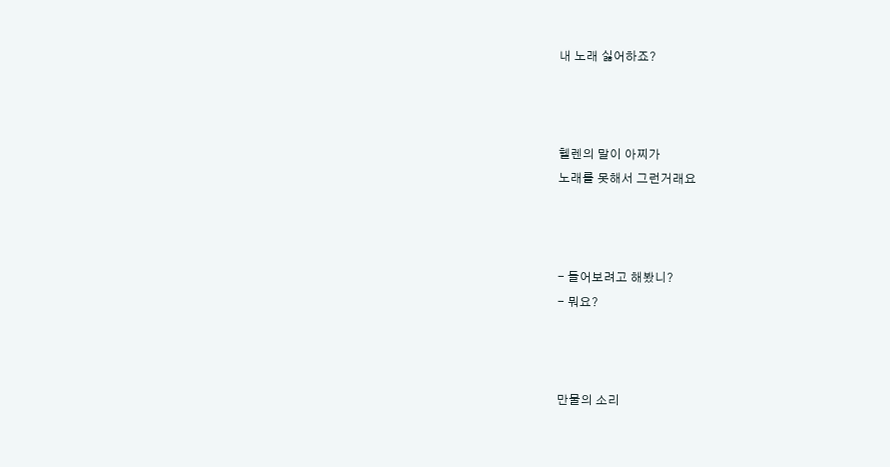내 노래 싫어하죠?



헬렌의 말이 아찌가
노래를 못해서 그런거래요



- 들어보려고 해봤니?
- 뭐요?



만물의 소리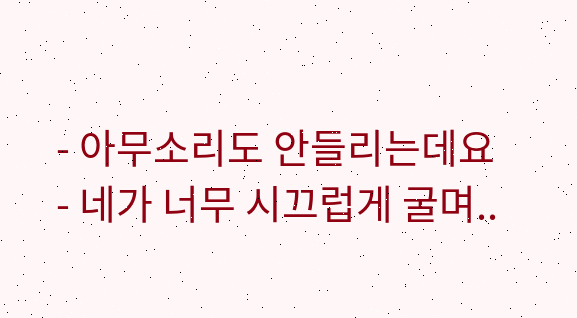- 아무소리도 안들리는데요
- 네가 너무 시끄럽게 굴며..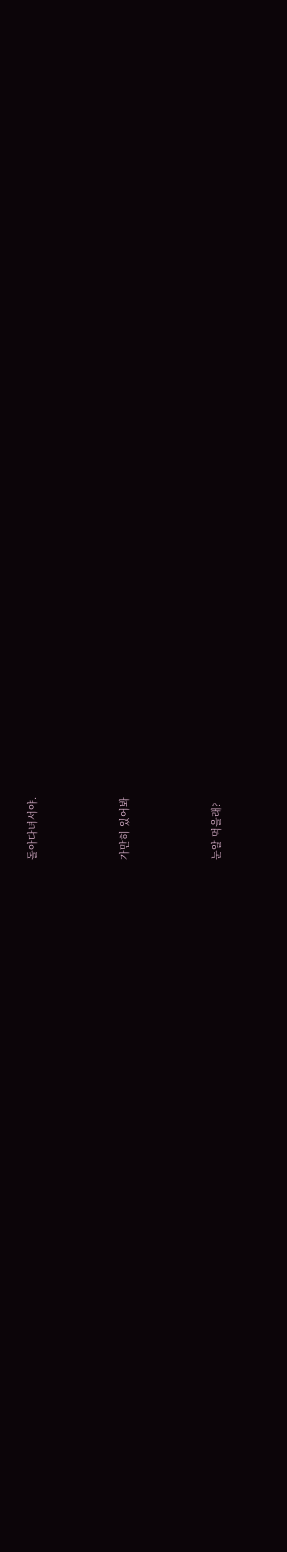돌아다녀서야.



가만히 있어봐



눈알 먹을래?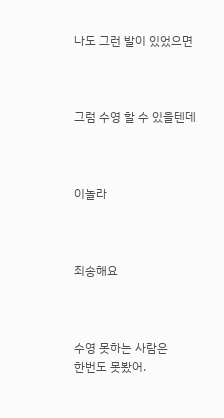나도 그런 발이 있었으면



그럼 수영 할 수 있을텐데



이놀라



죄송해요



수영 못하는 사람은
한번도 못봤어.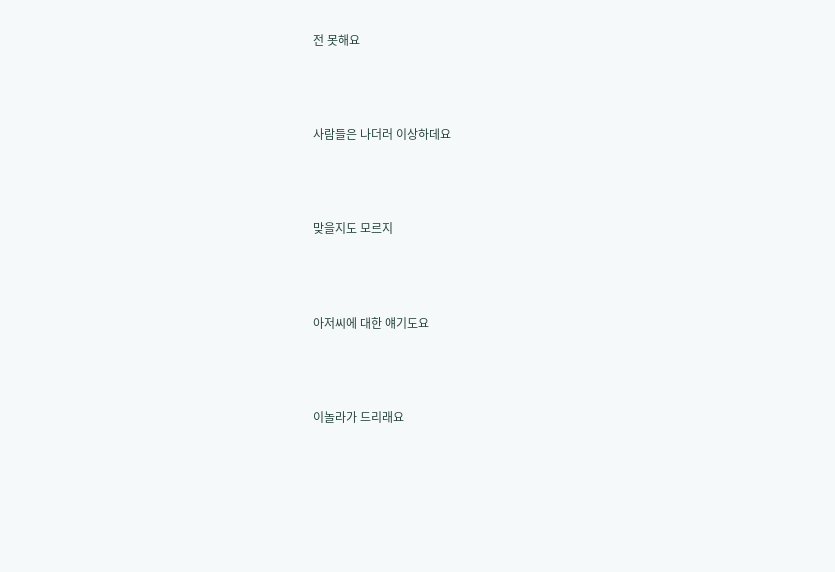전 못해요



사람들은 나더러 이상하데요



맞을지도 모르지



아저씨에 대한 얘기도요



이놀라가 드리래요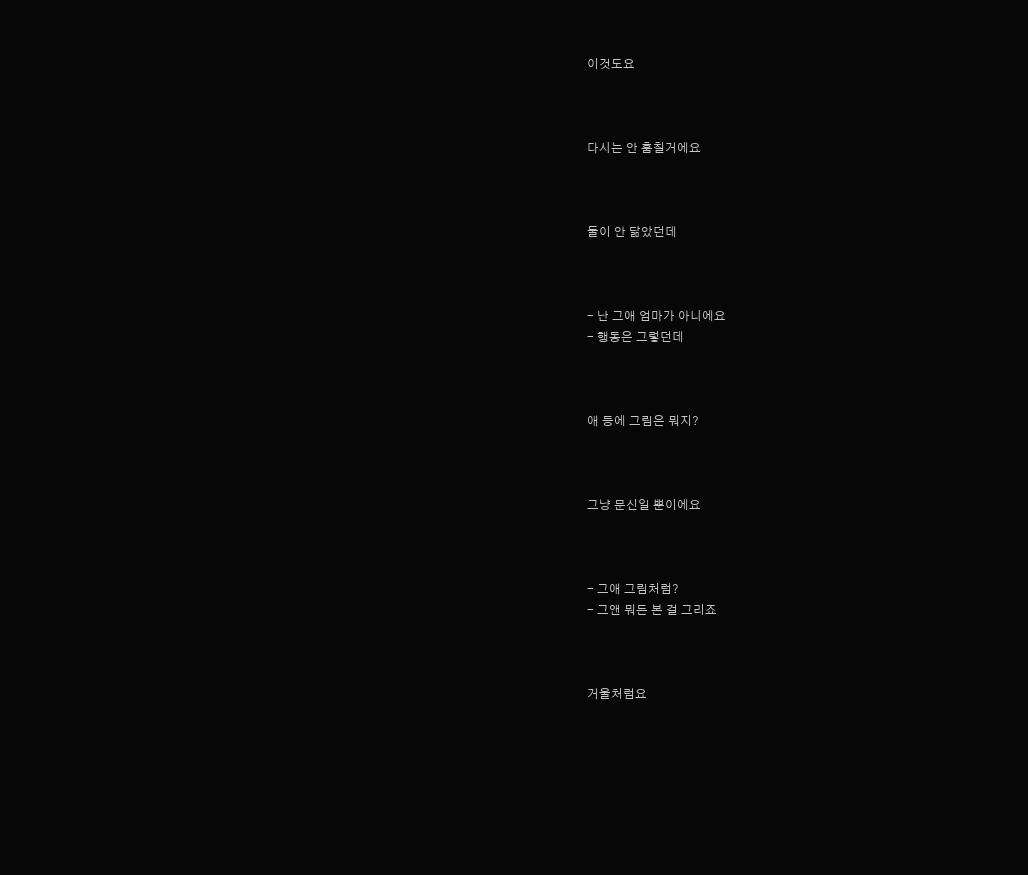이것도요



다시는 안 훔칠거에요



둘이 안 닮았던데



- 난 그애 엄마가 아니에요
- 행동은 그렇던데



애 등에 그림은 뭐지?



그냥 문신일 뿐이에요



- 그애 그림처럼?
- 그앤 뭐든 본 걸 그리죠



거울처럼요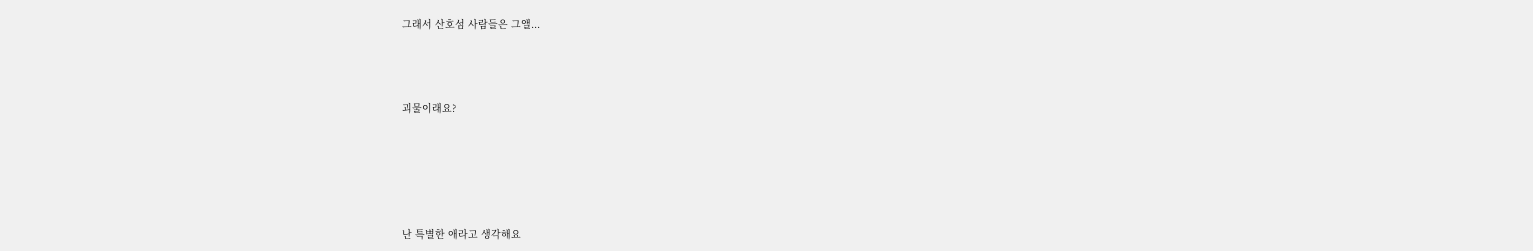그래서 산호섬 사람들은 그앨...



괴물이래요?





난 특별한 애라고 생각해요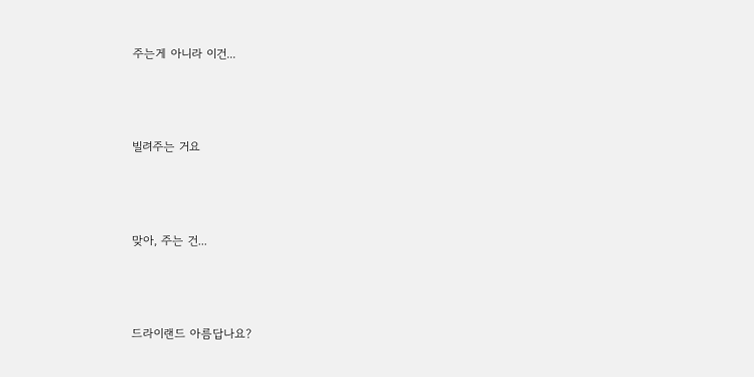주는게 아니라 이건...



빌려주는 거요



맞아, 주는 건...



드라이랜드 아름답나요?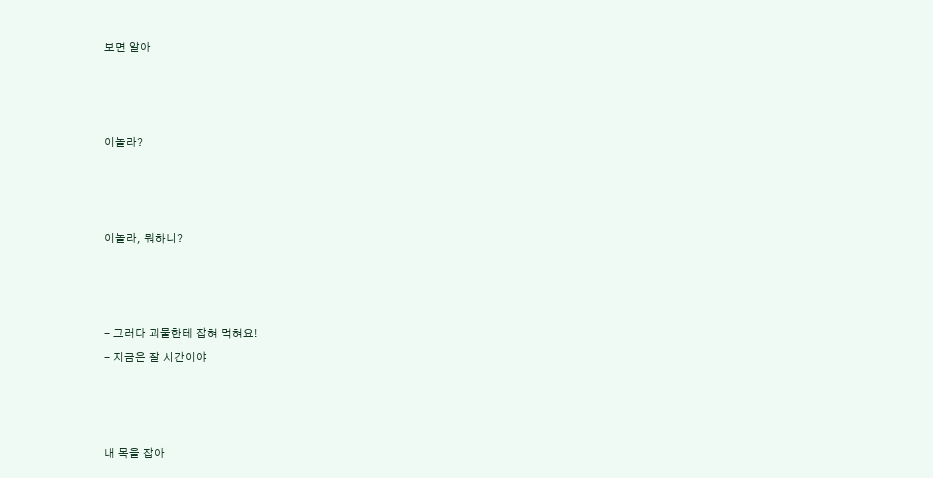보면 알아



이놀라?



이놀라, 뭐하니?



- 그러다 괴물한테 잡혀 먹혀요!
- 지금은 잘 시간이야



내 목을 잡아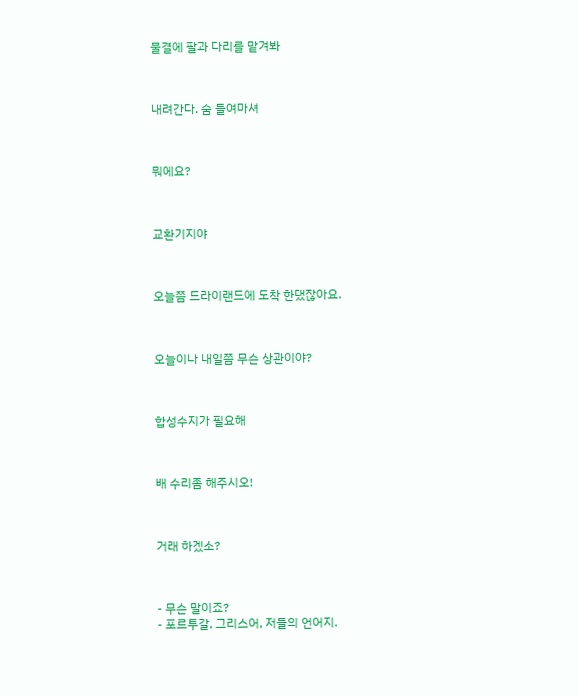물결에 팔과 다리를 맡겨봐



내려간다. 숨 들여마셔



뭐에요?



교환기지야



오늘쯤 드라이랜드에 도착 한댔잖아요.



오늘이나 내일쯤 무슨 상관이야?



합성수지가 필요해



배 수리좀 해주시오!



거래 하겠소?



- 무슨 말이죠?
- 포르투갈, 그리스어, 저들의 언어지.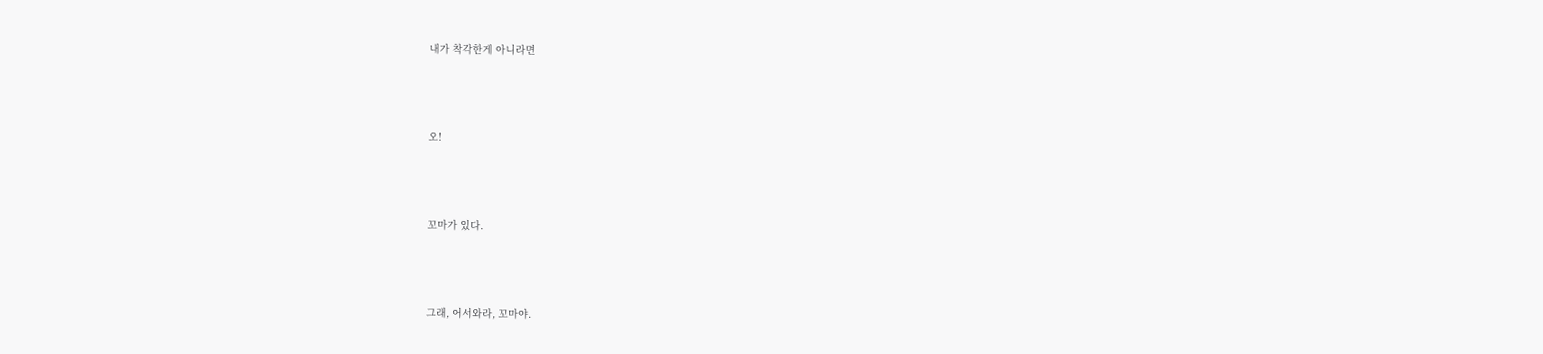내가 착각한게 아니라면



오!



꼬마가 있다.



그래, 어서와라, 꼬마야.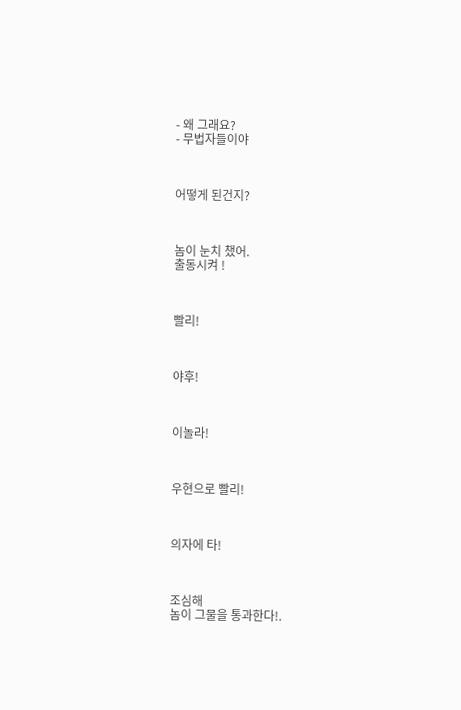- 왜 그래요?
- 무법자들이야



어떻게 된건지?



놈이 눈치 챘어.
출동시켜 !



빨리!



야후!



이놀라!



우현으로 빨리!



의자에 타!



조심해
놈이 그물을 통과한다!.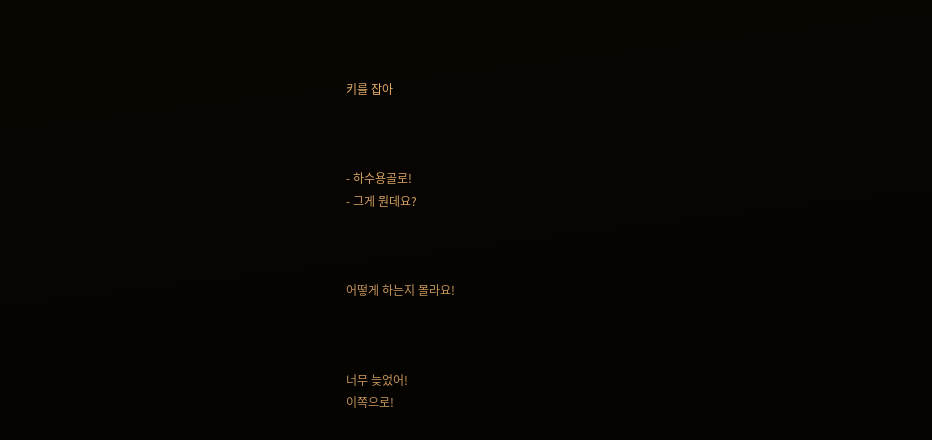키를 잡아



- 하수용골로!
- 그게 뭔데요?



어떻게 하는지 몰라요!



너무 늦었어!
이쪽으로!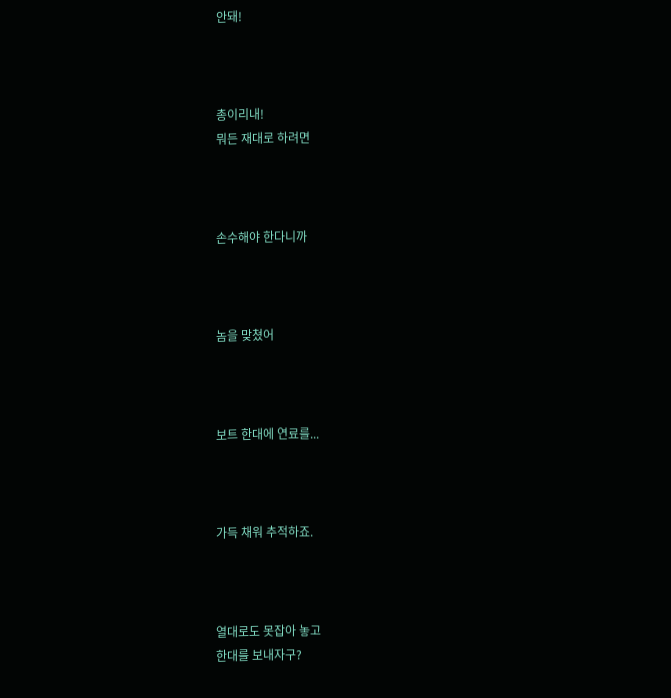안돼!



총이리내!
뭐든 재대로 하려면



손수해야 한다니까



놈을 맞쳤어



보트 한대에 연료를...



가득 채워 추적하죠.



열대로도 못잡아 놓고
한대를 보내자구?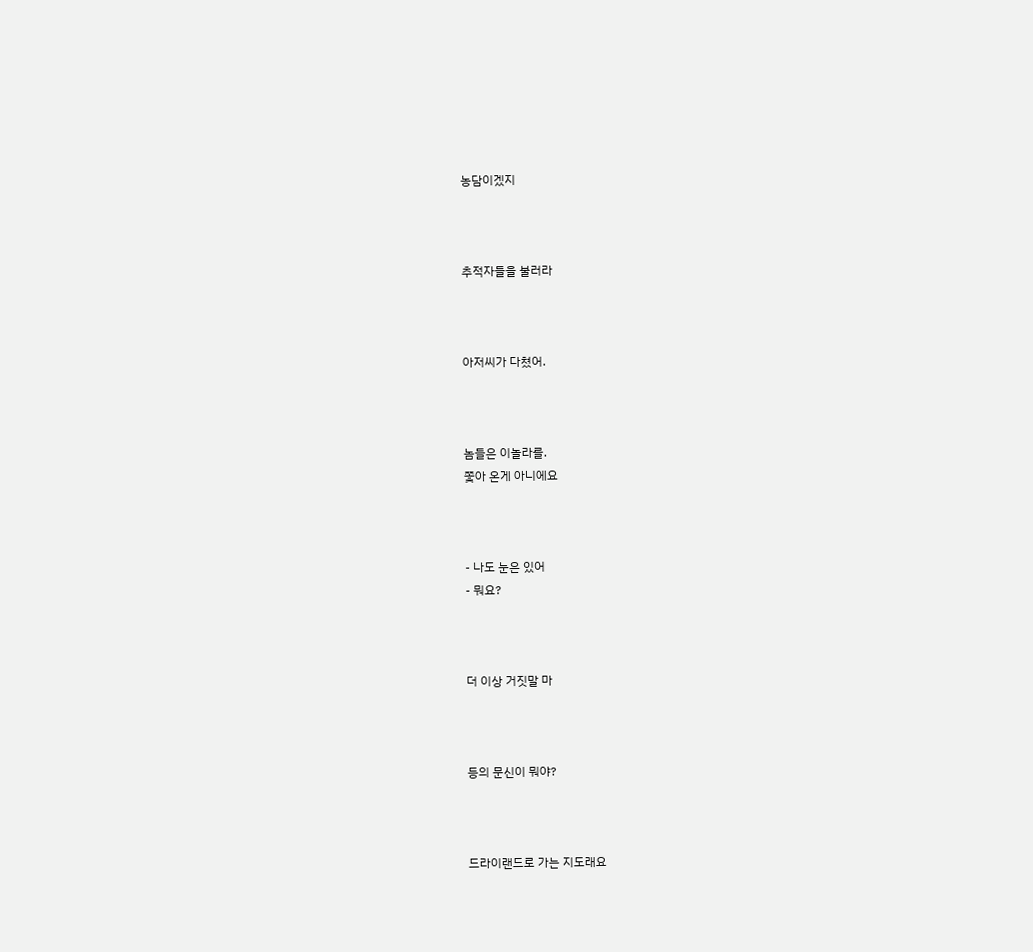농담이겠지



추적자들을 불러라



아저씨가 다쳤어.



놈들은 이놀라를.
쫓아 온게 아니에요



- 나도 눈은 있어
- 뭐요?



더 이상 거짓말 마



등의 문신이 뭐야?



드라이랜드로 가는 지도래요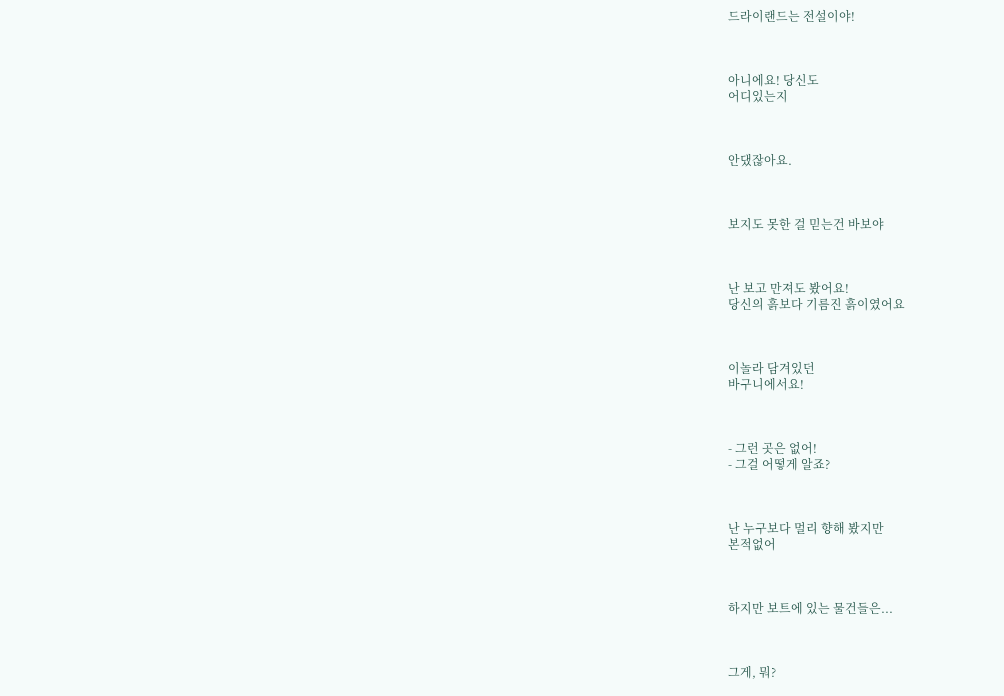드라이랜드는 전설이야!



아니에요! 당신도
어디있는지



안댔잖아요.



보지도 못한 걸 믿는건 바보야



난 보고 만져도 봤어요!
당신의 흙보다 기름진 흙이였어요



이놀라 담겨있던
바구니에서요!



- 그런 곳은 없어!
- 그걸 어떻게 알죠?



난 누구보다 멀리 향해 봤지만
본적없어



하지만 보트에 있는 물건들은...



그게, 뭐?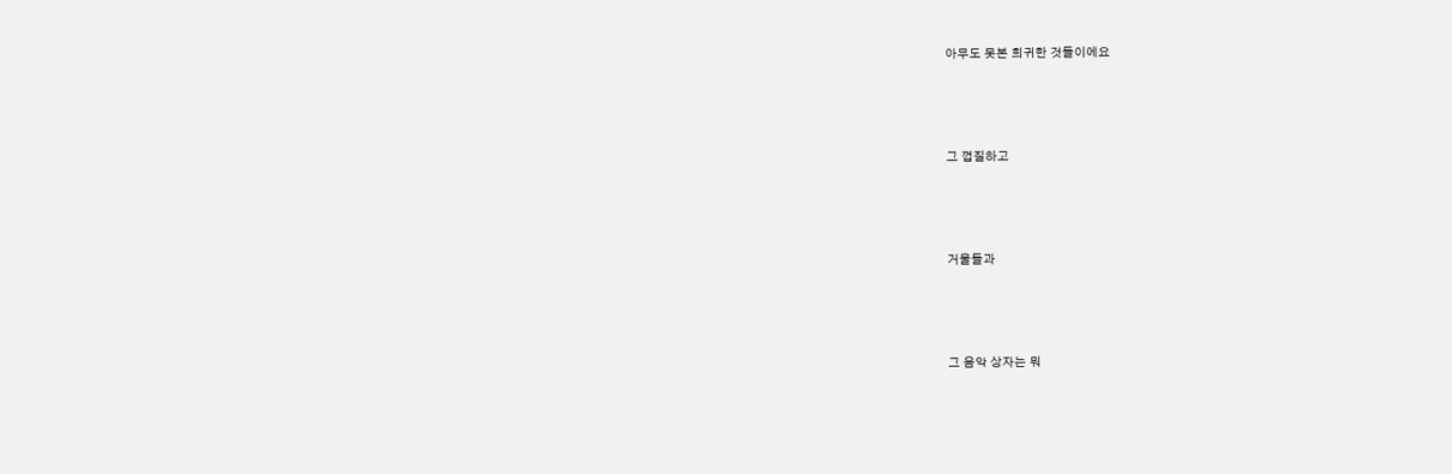아무도 못본 희귀한 것들이에요



그 껍질하고



거울들과



그 음악 상자는 뭐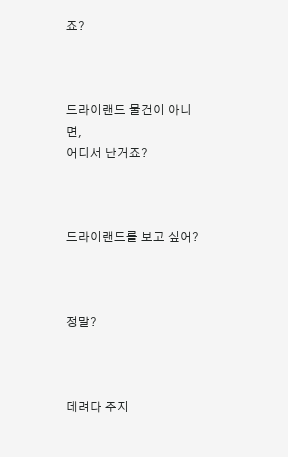죠?



드라이랜드 물건이 아니면,
어디서 난거죠?



드라이랜드를 보고 싶어?



정말?



데려다 주지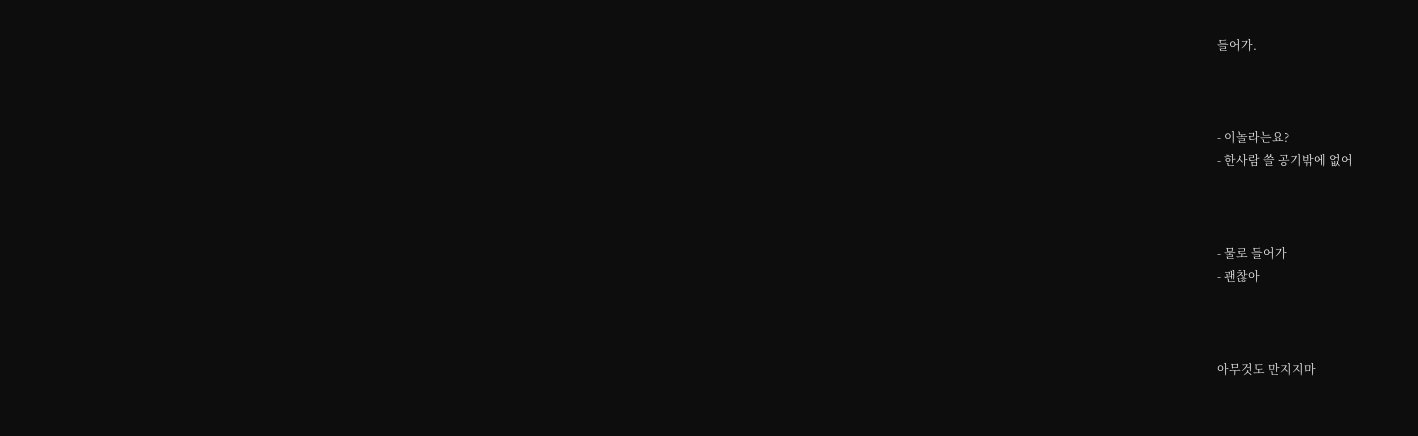들어가.



- 이놀라는요?
- 한사람 쓸 공기밖에 없어



- 물로 들어가
- 괜찮아



아무것도 만지지마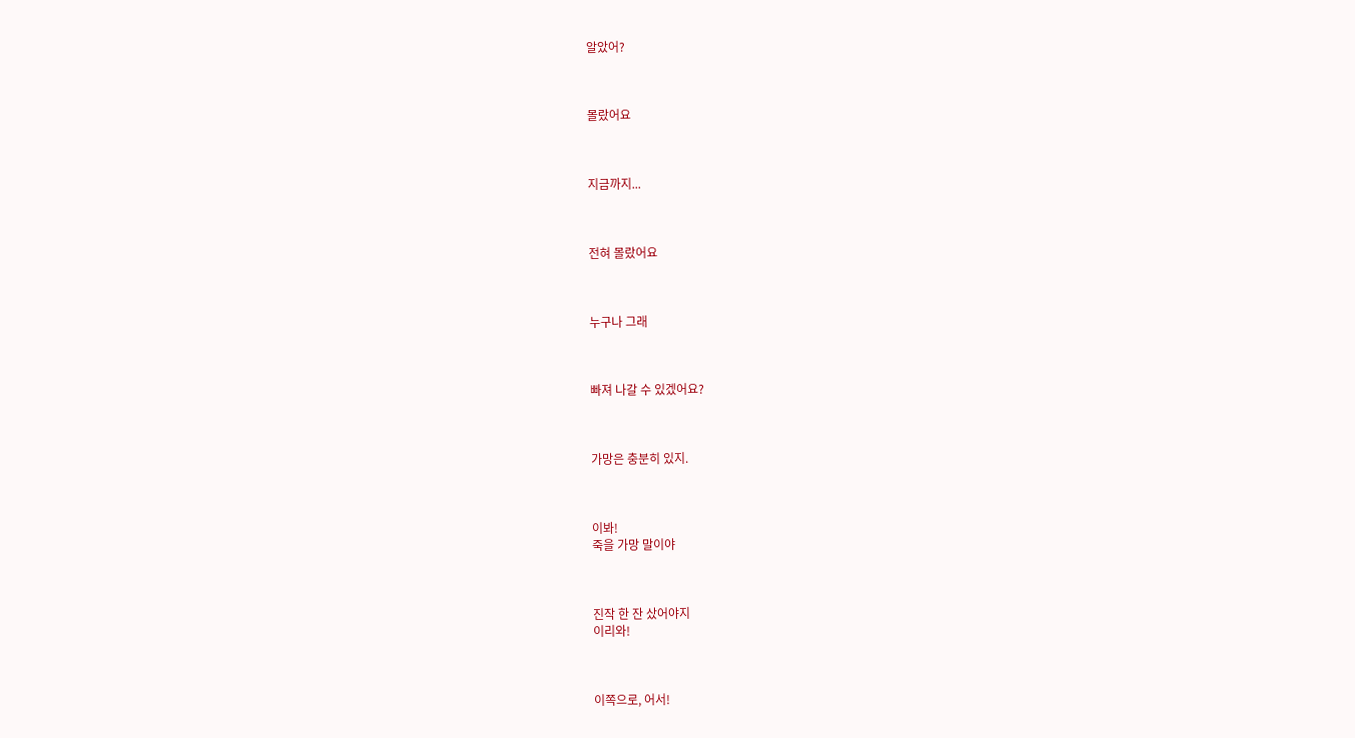알았어?



몰랐어요



지금까지...



전혀 몰랐어요



누구나 그래



빠져 나갈 수 있겠어요?



가망은 충분히 있지.



이봐!
죽을 가망 말이야



진작 한 잔 샀어야지
이리와!



이쪽으로, 어서!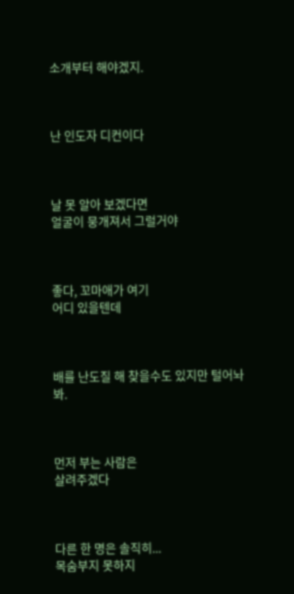소개부터 해야겠지.



난 인도자 디컨이다



날 못 알아 보겠다면
얼굴이 뭉개져서 그럴거야



좋다, 꼬마애가 여기
어디 있을텐데



배를 난도질 해 찾을수도 있지만 털어놔봐.



먼저 부는 사람은
살려주겠다



다른 한 명은 솔직히...
목숨부지 못하지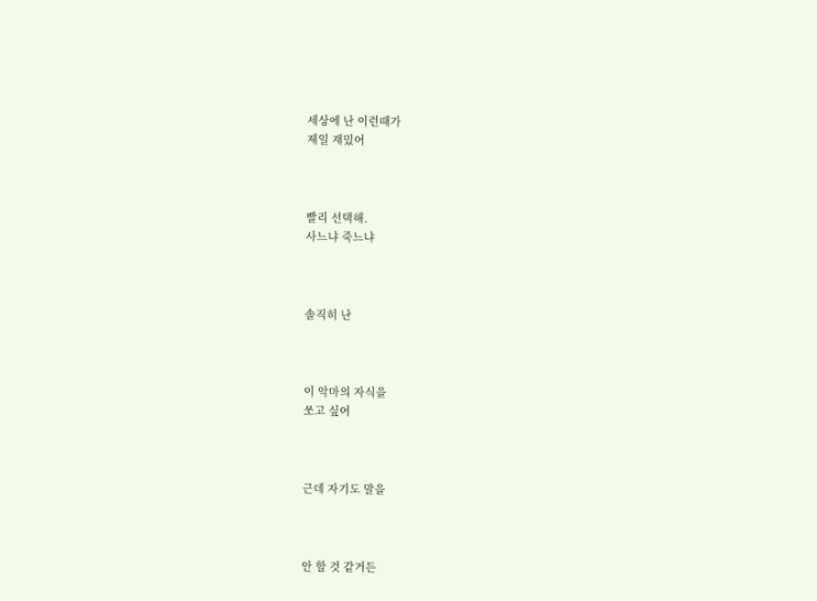세상에 난 이런때가
제일 재밌어



빨리 선택해.
사느냐 죽느냐



솔직히 난



이 악마의 자식을
쏘고 싶어



근데 자기도 말을



안 할 것 같거든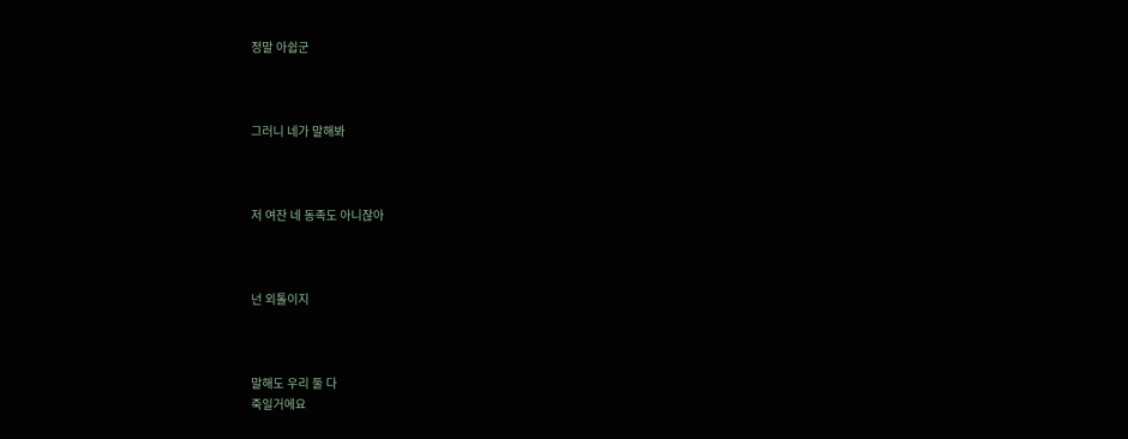정말 아쉽군



그러니 네가 말해봐



저 여잔 네 동족도 아니잖아



넌 외톨이지



말해도 우리 둘 다
죽일거에요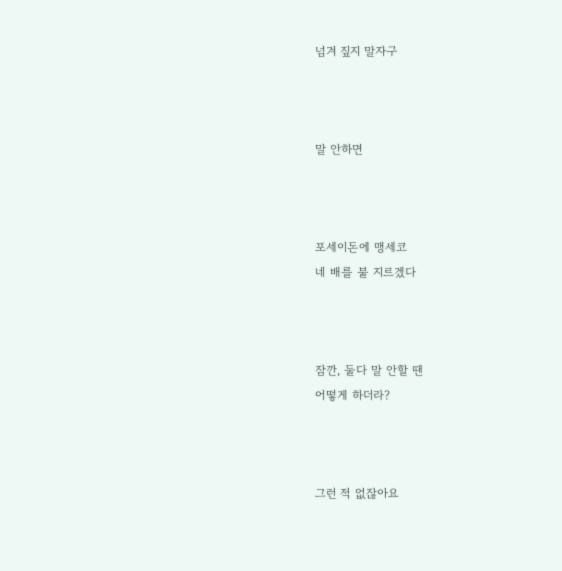넘겨 짚지 말자구



말 안하면



포세이돈에 맹세코
네 배를 불 지르겠다



잠깐, 둘다 말 안할 땐
어떻게 하더라?



그런 적 없잖아요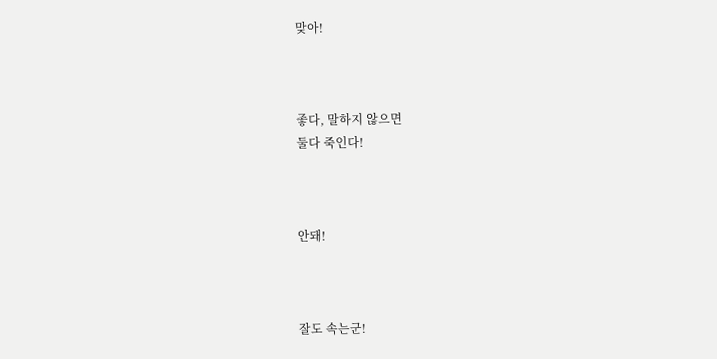맞아!



좋다, 말하지 않으면
둘다 죽인다!



안돼!



잘도 속는군!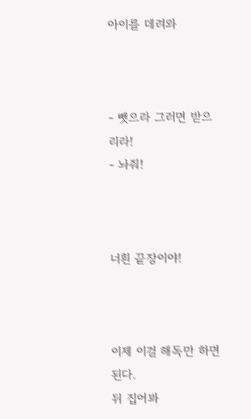아이를 데려와



- 뺏으라 그러면 받으리라!
- 놔줘!



너흰 끝장이야!



이제 이걸 해독만 하면 된다.
뒤 집어봐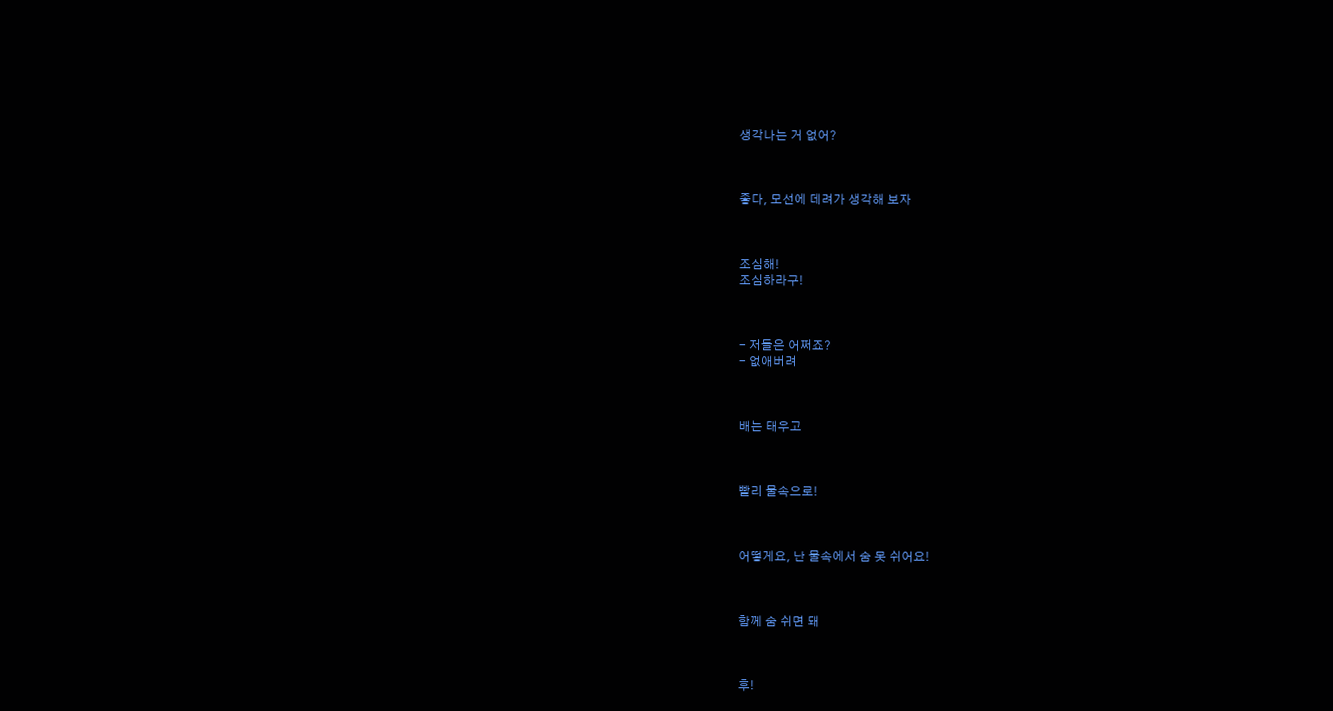생각나는 거 없어?



좋다, 모선에 데려가 생각해 보자



조심해!
조심하라구!



- 저들은 어쩌죠?
- 없애버려



배는 태우고



빨리 물속으로!



어떻게요, 난 물속에서 숨 못 쉬어요!



함께 숨 쉬면 돼



후!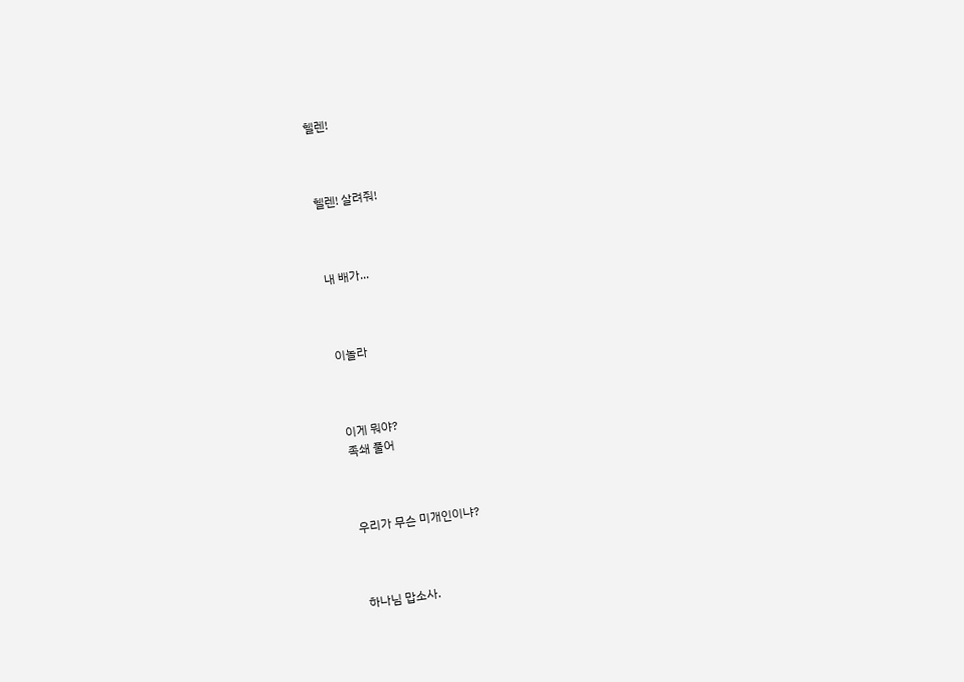헬렌!



헬렌! 살려줘!



내 배가...



이놀라



이게 뭐야?
족쇄 풀어



우리가 무슨 미개인이냐?



하나님 맙소사.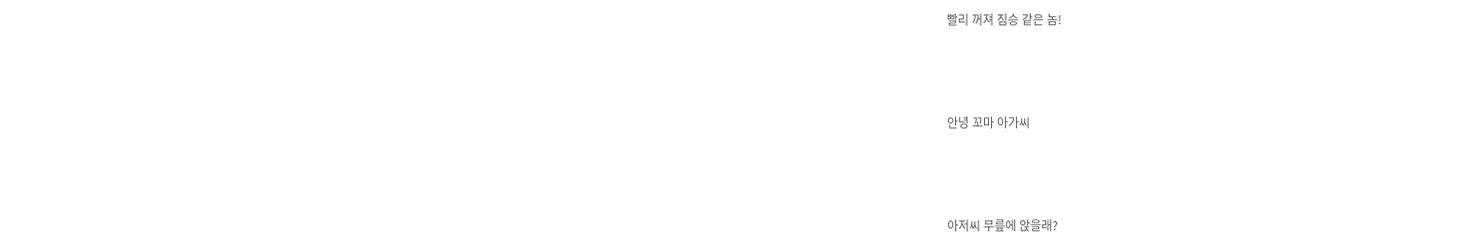빨리 꺼져 짐승 같은 놈!



안녕 꼬마 아가씨



아저씨 무릎에 앉을래?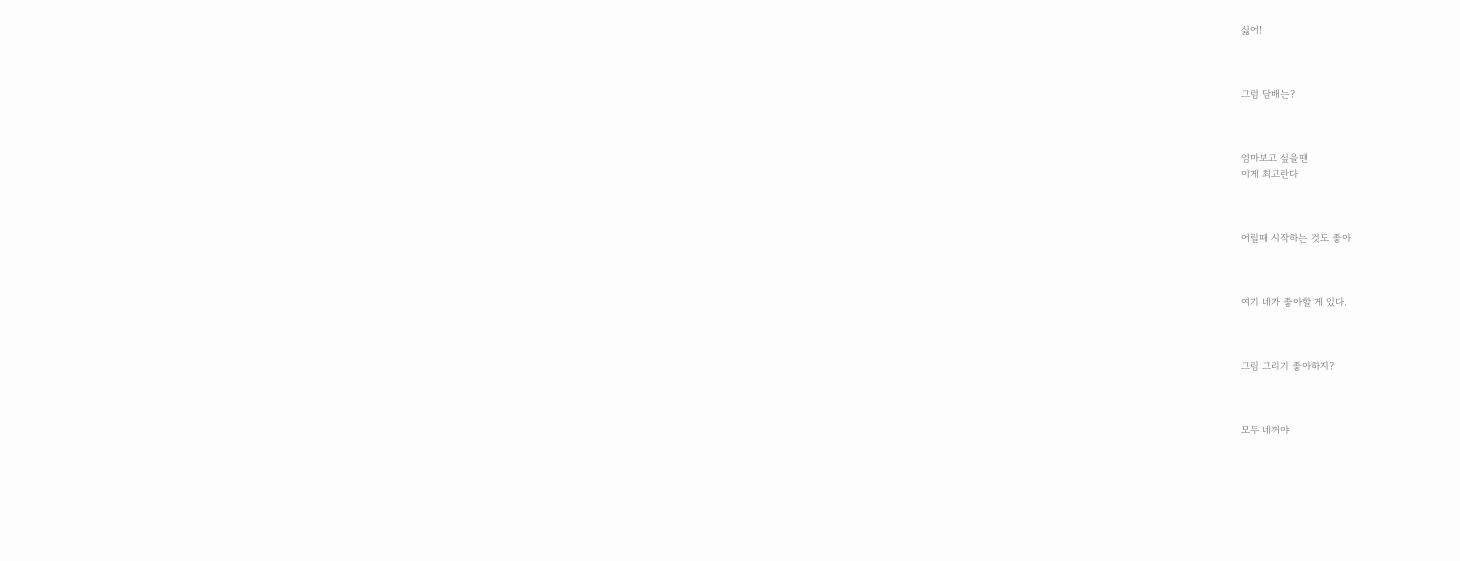싫어!



그럼 담배는?



엄마보고 싶을땐
이게 최고란다



어릴때 시작하는 것도 좋아



여기 네가 좋아할 게 있다.



그림 그리기 좋아하지?



모두 네꺼야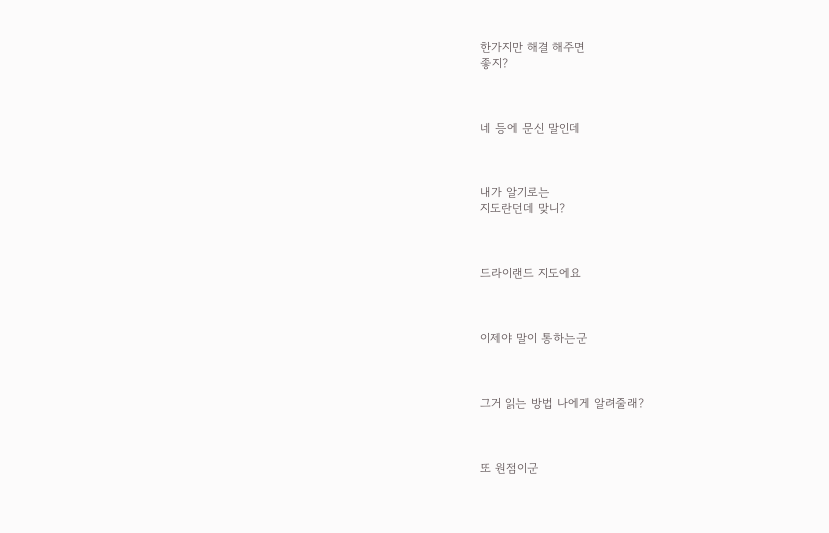한가지만 해결 해주면
좋지?



네 등에 문신 말인데



내가 알기로는
지도란던데 맞니?



드라이랜드 지도에요



이제야 말이 통하는군



그거 읽는 방법 나에게 알려줄래?



또 원점이군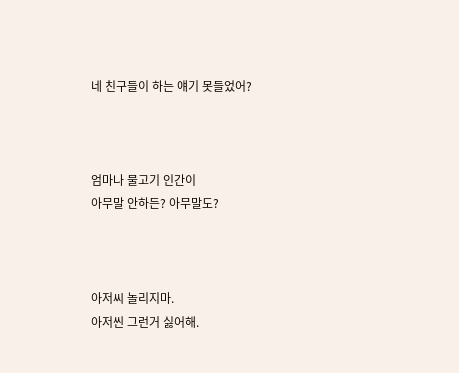네 친구들이 하는 얘기 못들었어?



엄마나 물고기 인간이
아무말 안하든? 아무말도?



아저씨 놀리지마.
아저씬 그런거 싫어해.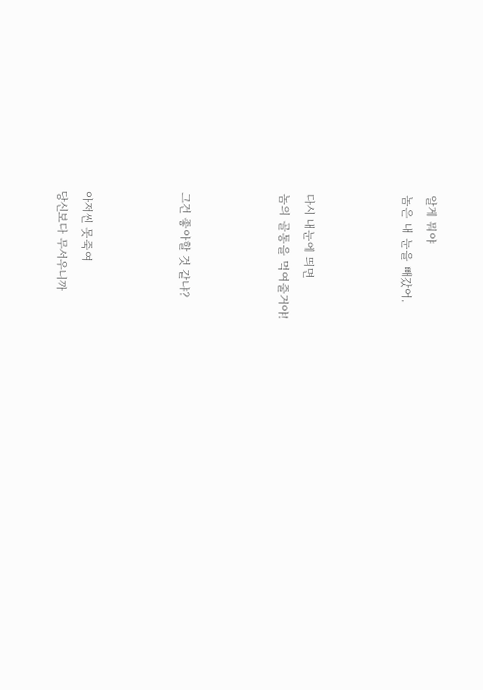알게 뭐야
놈은 내 눈을 빼갔어.



다시 내눈에 띄면
놈의 골통을 먹여줄거야!



그건 좋아할 것 같냐?



아저씬 못죽여
당신보다 무서우니까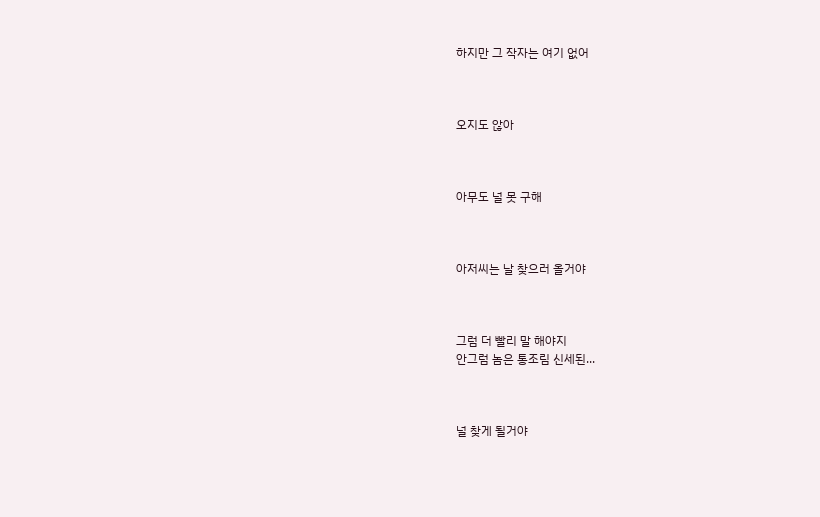하지만 그 작자는 여기 없어



오지도 않아



아무도 널 못 구해



아저씨는 날 찾으러 올거야



그럼 더 빨리 말 해야지
안그럼 놈은 통조림 신세된...



널 찾게 될거야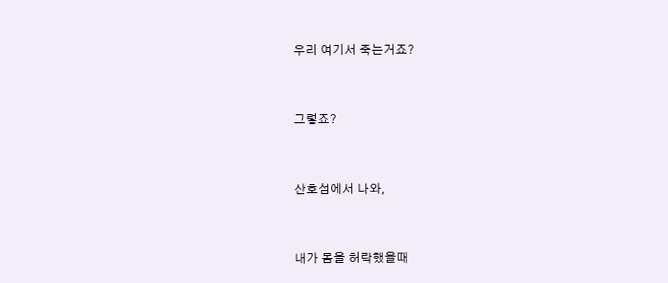우리 여기서 죽는거죠?



그렇죠?



산호섬에서 나와,



내가 몸을 허락했을때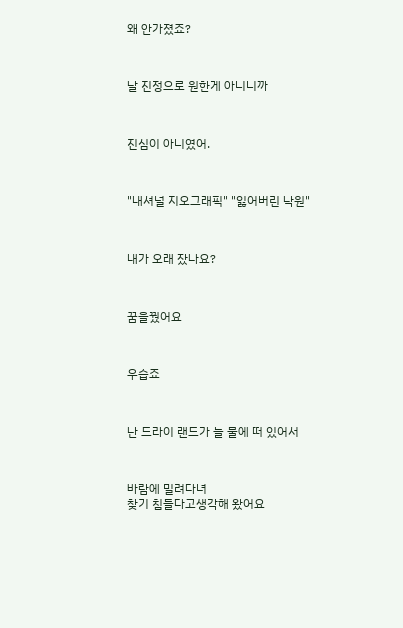왜 안가졌죠?



날 진정으로 원한게 아니니까



진심이 아니였어.



"내셔널 지오그래픽" "잃어버린 낙원"



내가 오래 잤나요?



꿈을꿨어요



우습죠



난 드라이 랜드가 늘 물에 떠 있어서



바람에 밀려다녀
찾기 침들다고생각해 왔어요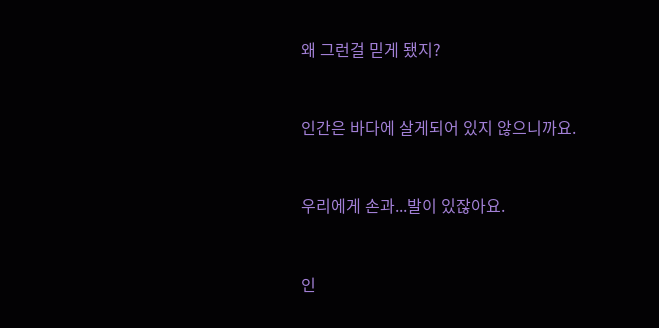왜 그런걸 믿게 됐지?



인간은 바다에 살게되어 있지 않으니까요.



우리에게 손과...발이 있잖아요.



인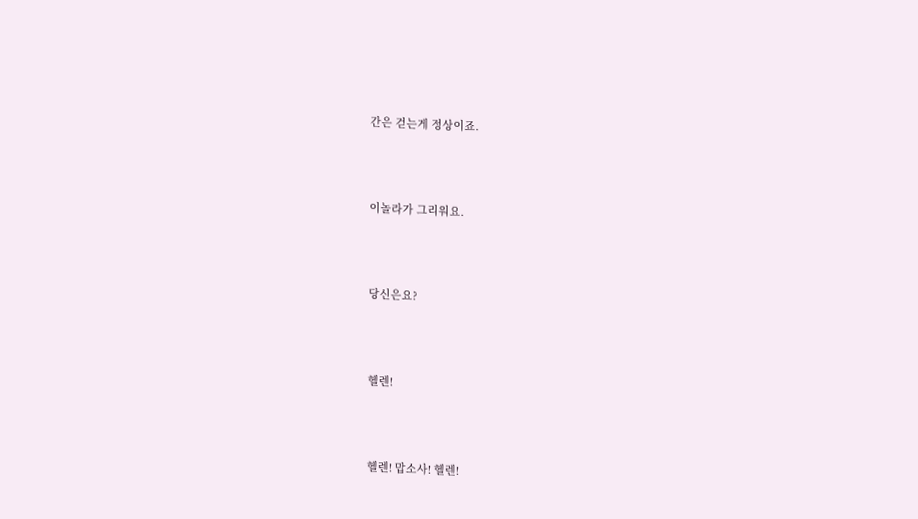간은 걷는게 정상이죠.



이놀라가 그리워요.



당신은요?



헬렌!



헬렌! 맙소사! 헬렌!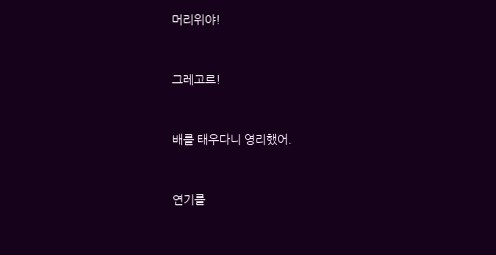머리위야!



그레고르!



배를 태우다니 영리했어.



연기를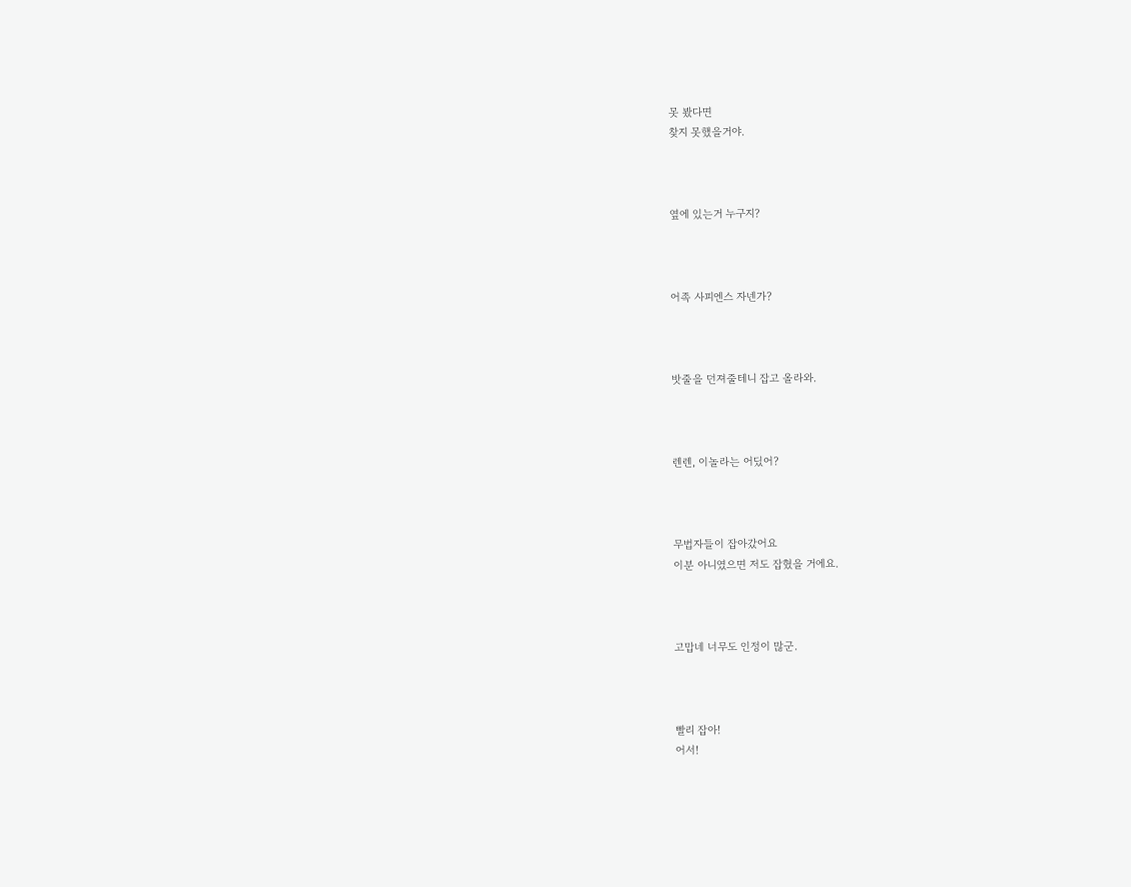못 봤다면
찾지 못했을거야.



옆에 있는거 누구지?



어족 사피엔스 자넨가?



밧줄을 던져줄테니 잡고 올라와.



렌렌, 이놀라는 어딨어?



무법자들이 잡아갔어요
이분 아니였으면 저도 잡혔을 거에요.



고맙네 너무도 인정이 많군.



빨리 잡아!
어서!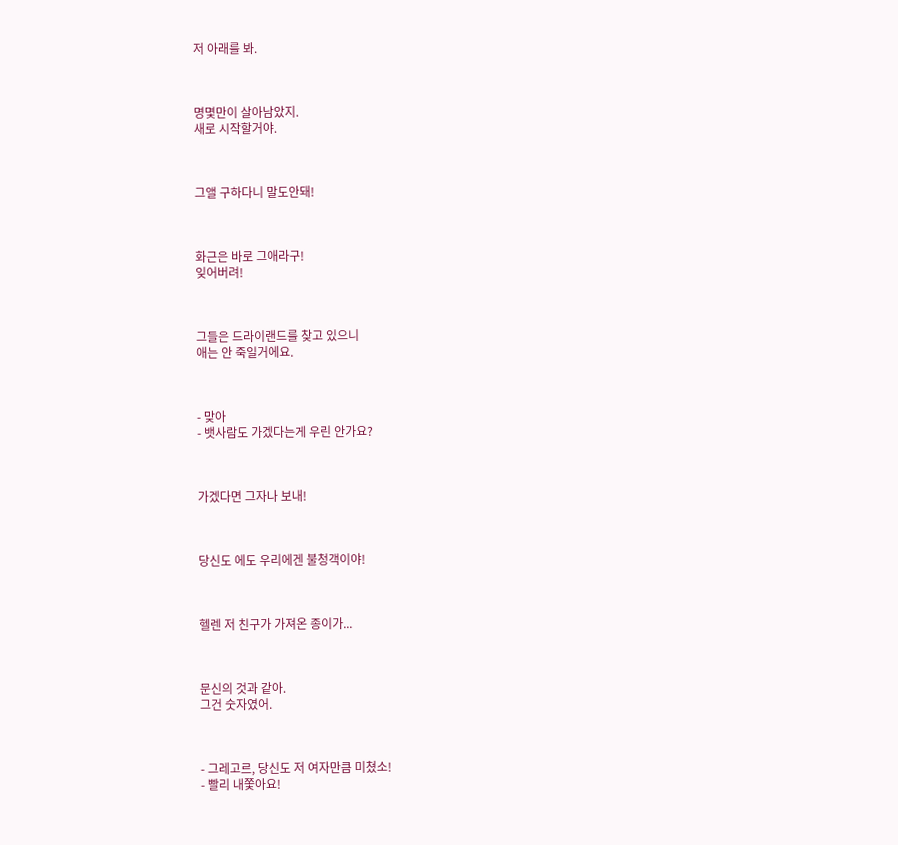저 아래를 봐.



명몇만이 살아남았지.
새로 시작할거야.



그앨 구하다니 말도안돼!



화근은 바로 그애라구!
잊어버려!



그들은 드라이랜드를 찾고 있으니
애는 안 죽일거에요.



- 맞아
- 뱃사람도 가겠다는게 우린 안가요?



가겠다면 그자나 보내!



당신도 에도 우리에겐 불청객이야!



헬렌 저 친구가 가져온 종이가...



문신의 것과 같아.
그건 숫자였어.



- 그레고르, 당신도 저 여자만큼 미쳤소!
- 빨리 내쫓아요!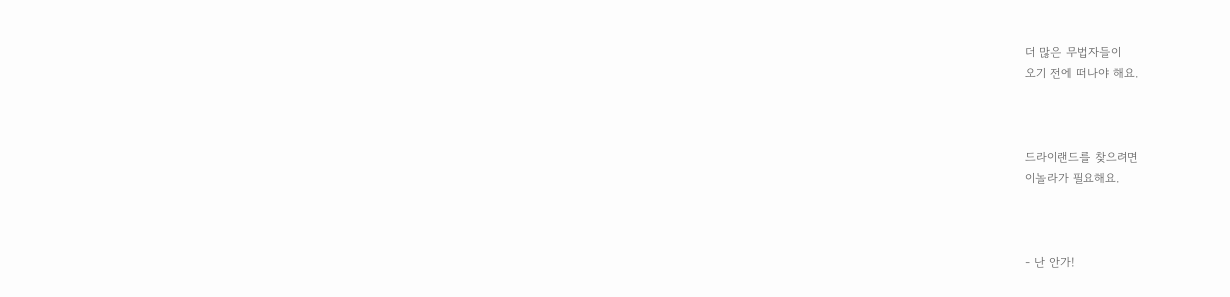더 많은 무법자들이
오기 전에 떠나야 해요.



드라이랜드를 찾으려면
이놀라가 필요해요.



- 난 안가!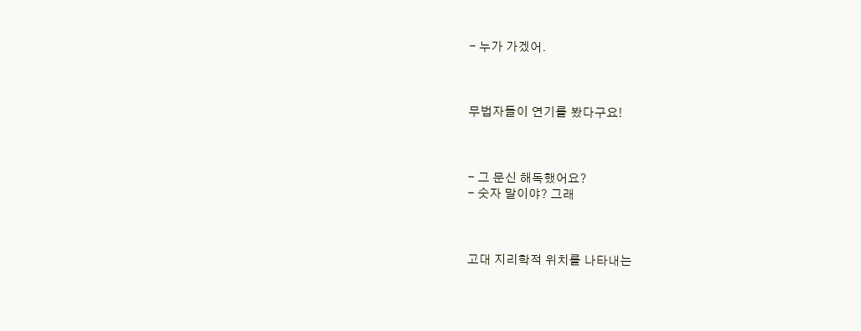- 누가 가겠어.



무법자들이 연기를 봤다구요!



- 그 문신 해독했어요?
- 숫자 말이야? 그래



고대 지리학적 위치를 나타내는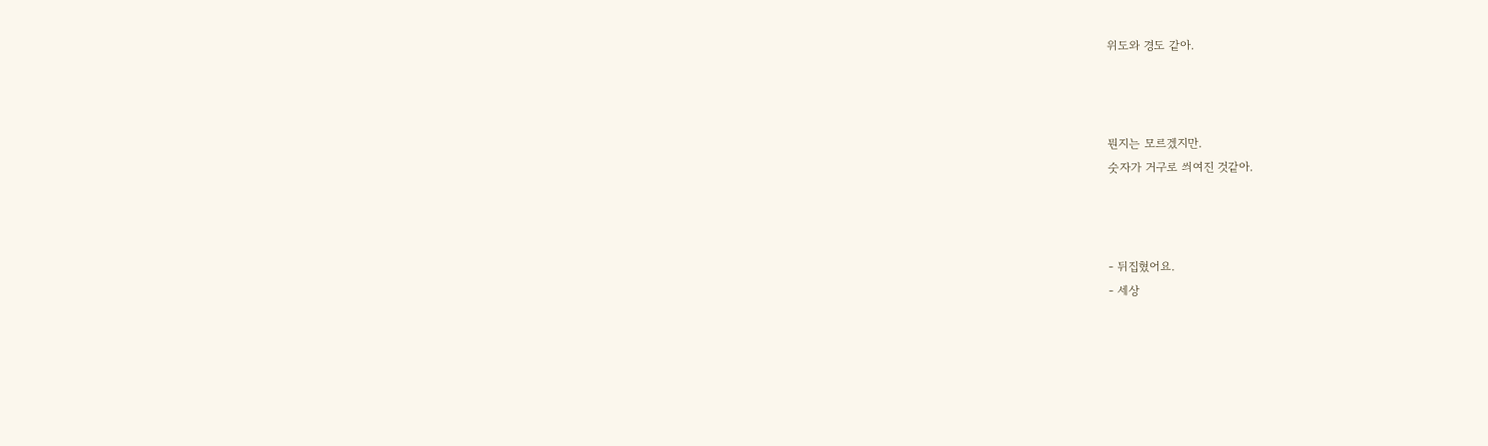위도와 경도 같아.



뭔지는 모르겠지만.
숫자가 거구로 씌여진 것같아.



- 뒤집혔어요.
- 세상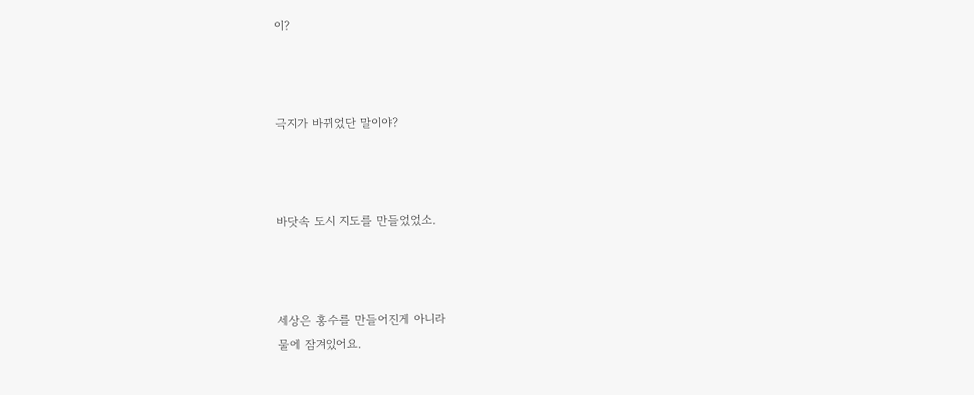이?



극지가 바뀌었단 말이야?



바닷속 도시 지도를 만들었었소.



세상은 홍수를 만들어진게 아니라
물에 잠겨있어요.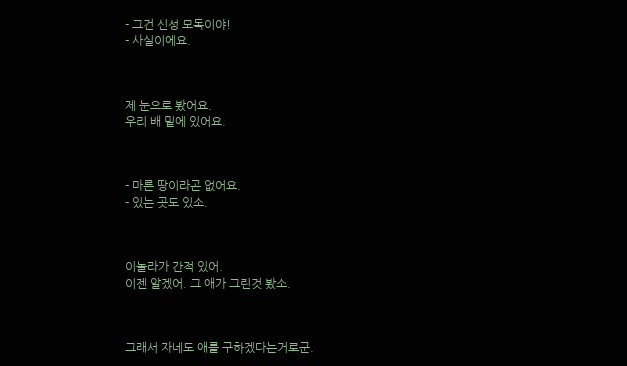- 그건 신성 모독이야!
- 사실이에요.



제 눈으로 봤어요.
우리 배 밑에 있어요.



- 마른 땅이라곤 없어요.
- 있는 곳도 있소.



이놀라가 간적 있어.
이젠 알겠어. 그 애가 그린것 봤소.



그래서 자네도 애를 구하겠다는거로군.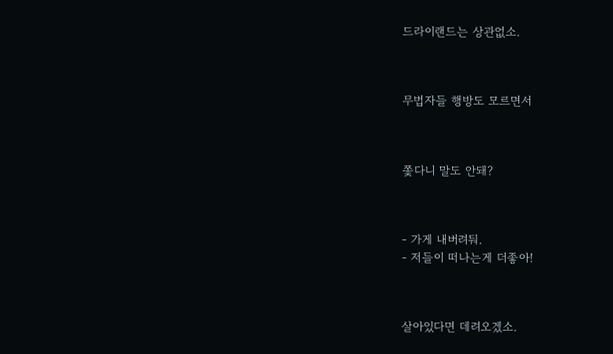드라이랜드는 상관없소.



무법자들 행방도 모르면서



쫓다니 말도 안돼?



- 가게 내버려둬.
- 저들이 떠나는게 더좋아!



살아있다면 데려오겠소.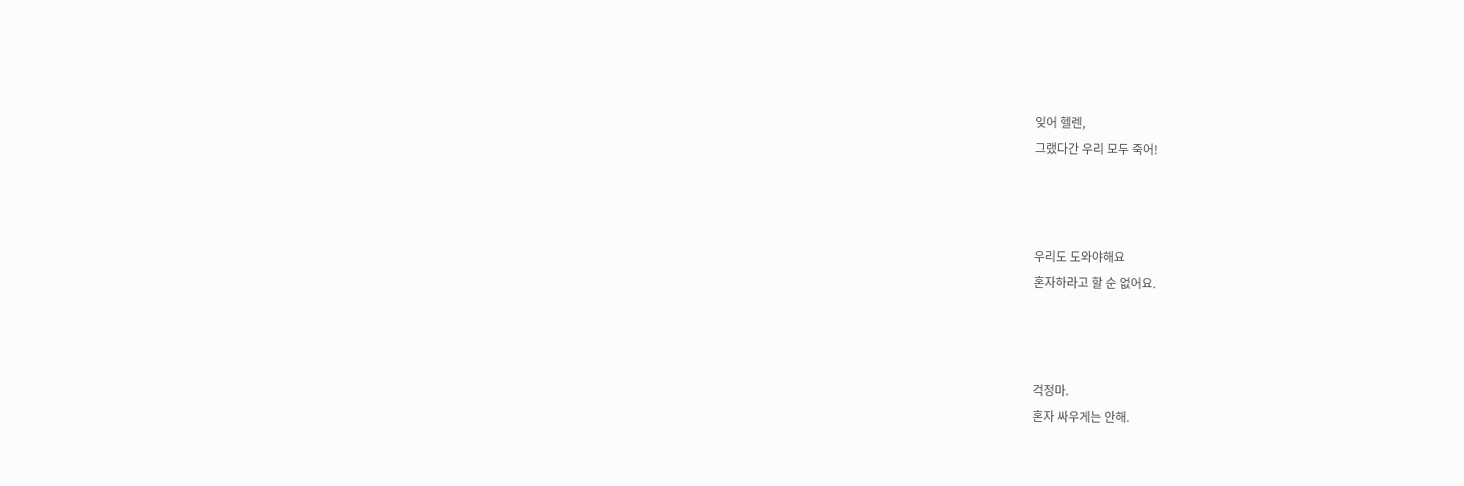잊어 헬렌,
그랬다간 우리 모두 죽어!



우리도 도와야해요
혼자하라고 할 순 없어요.



걱정마.
혼자 싸우게는 안해.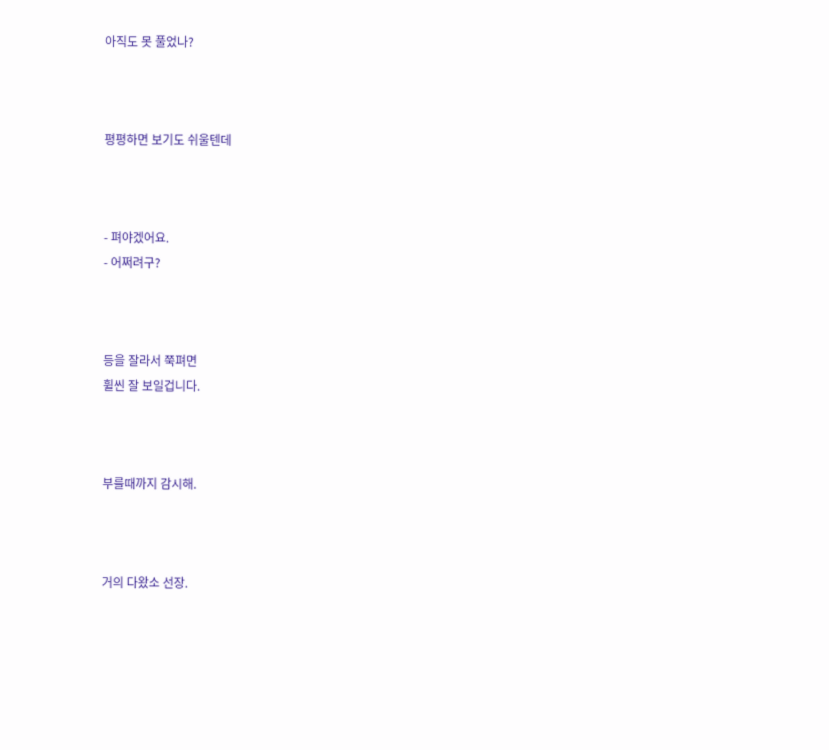아직도 못 풀었나?



평평하면 보기도 쉬울텐데



- 펴야겠어요.
- 어쩌려구?



등을 잘라서 쭉펴면
휠씬 잘 보일겁니다.



부를때까지 감시해.



거의 다왔소 선장.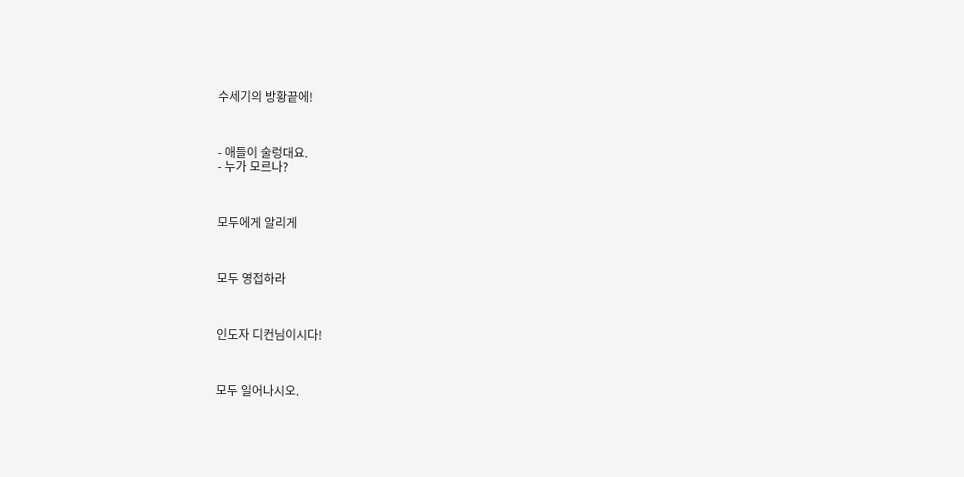수세기의 방황끝에!



- 애들이 술렁대요.
- 누가 모르나?



모두에게 알리게



모두 영접하라



인도자 디컨님이시다!



모두 일어나시오.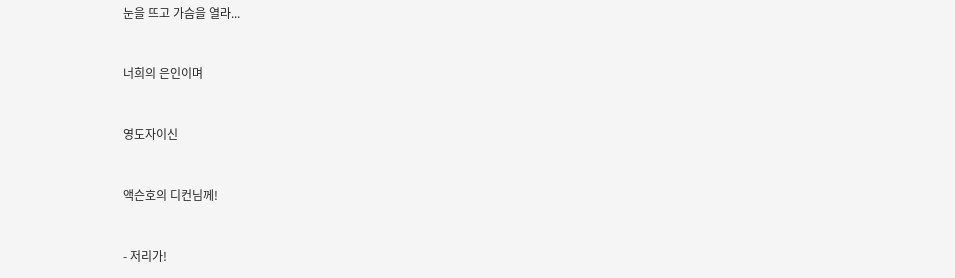눈을 뜨고 가슴을 열라...



너희의 은인이며



영도자이신



액슨호의 디컨님께!



- 저리가!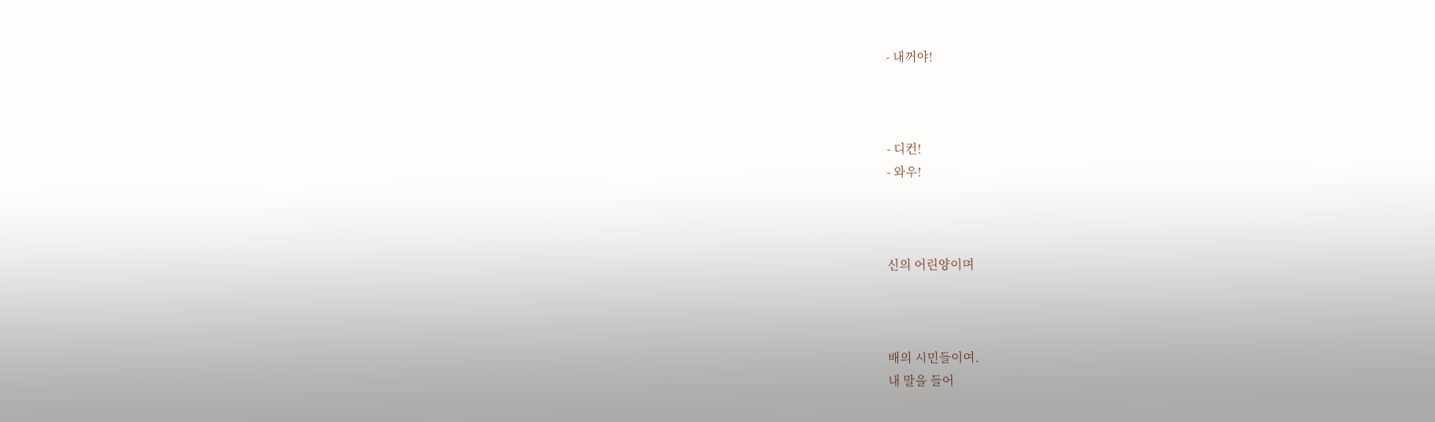- 내꺼야!



- 디컨!
- 와우!



신의 어린양이며



배의 시민들이여.
내 말을 들어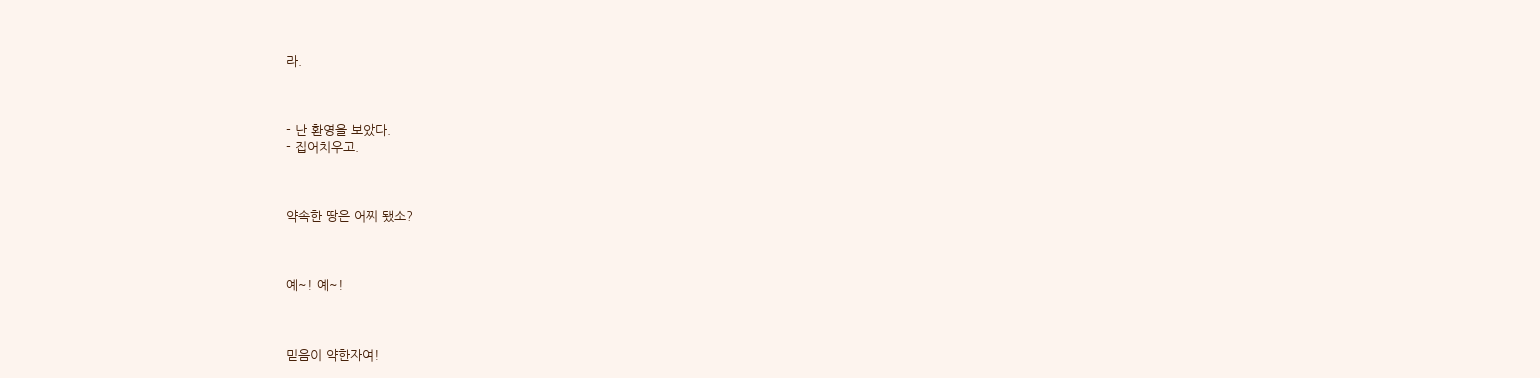라.



- 난 환영을 보았다.
- 집어치우고.



약속한 땅은 어찌 됐소?



예~! 예~!



믿음이 약한자여!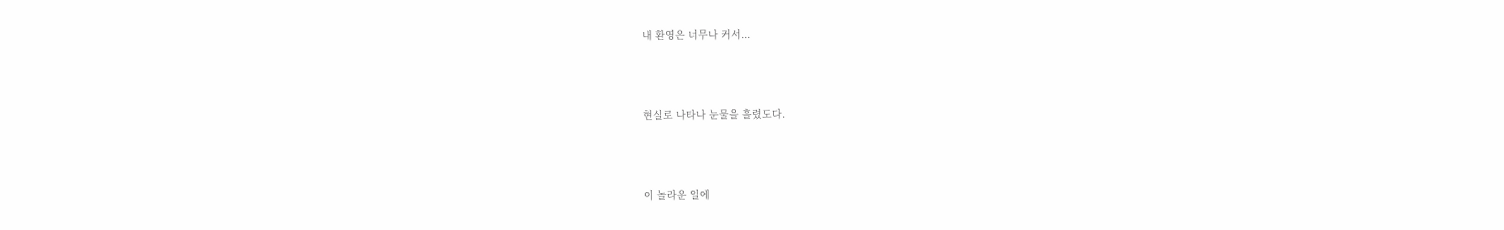내 환영은 너무나 커서...



현실로 나타나 눈물을 흘렸도다.



이 놀라운 일에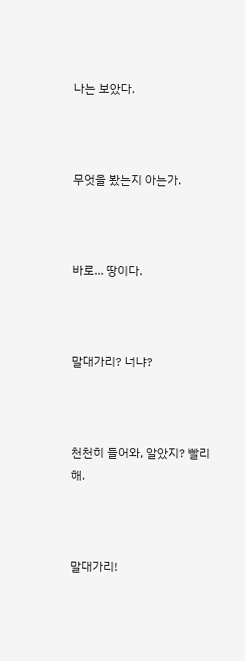나는 보았다.



무엇을 봤는지 아는가.



바로... 땅이다.



말대가리? 너냐?



천천히 들어와, 알았지? 빨리해.



말대가리!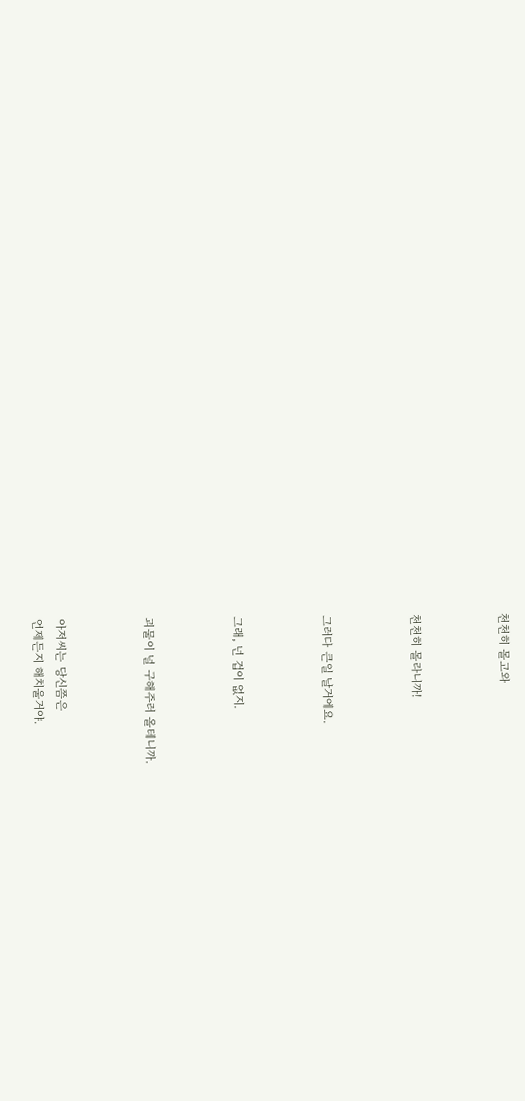천천히 몰고와



천천히 몰라니까!



그러다 큰일 날거에요.



그래, 넌 겁이 없지.



괴물이 널 구해주러 올테니까.



아저씨는 당신쯤은
언제든지 해치울거야.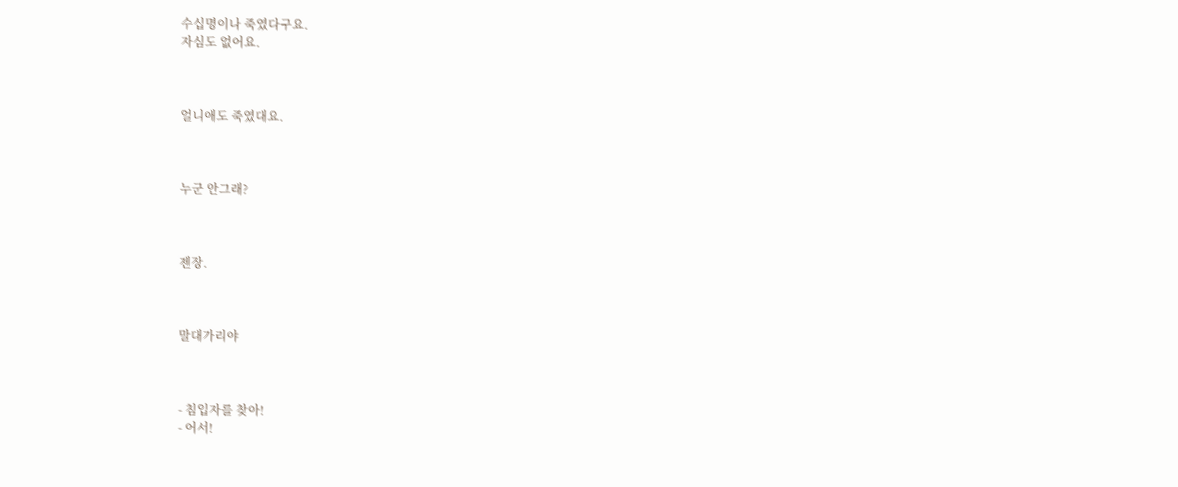수십명이나 죽였다구요.
자심도 없어요.



얼니애도 죽였대요.



누군 안그래?



젠장.



말대가리야



- 침입자를 찾아!
- 어서!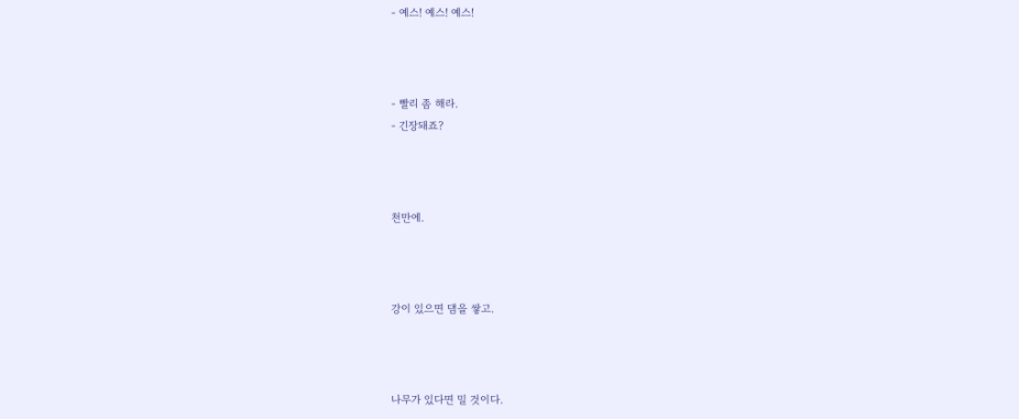- 예스! 예스! 예스!



- 빨리 좀 해라.
- 긴장돼죠?



천만에.



강이 있으면 댐을 쌓고.



나무가 있다면 밀 것이다.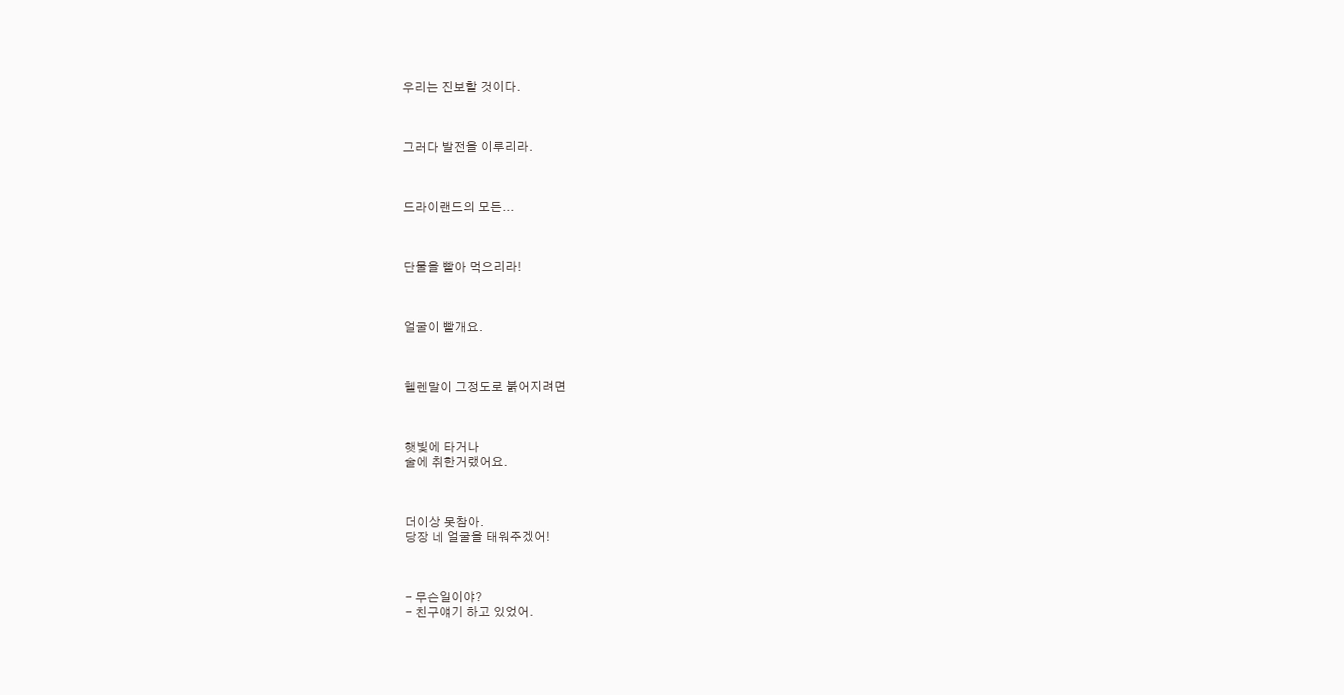우리는 진보할 것이다.



그러다 발전을 이루리라.



드라이랜드의 모든...



단물을 빨아 먹으리라!



얼굴이 빨개요.



헬렌말이 그정도로 붉어지려면



햇빛에 타거나
술에 취한거랬어요.



더이상 못참아.
당장 네 얼굴을 태워주겠어!



- 무슨일이야?
- 친구얘기 하고 있었어.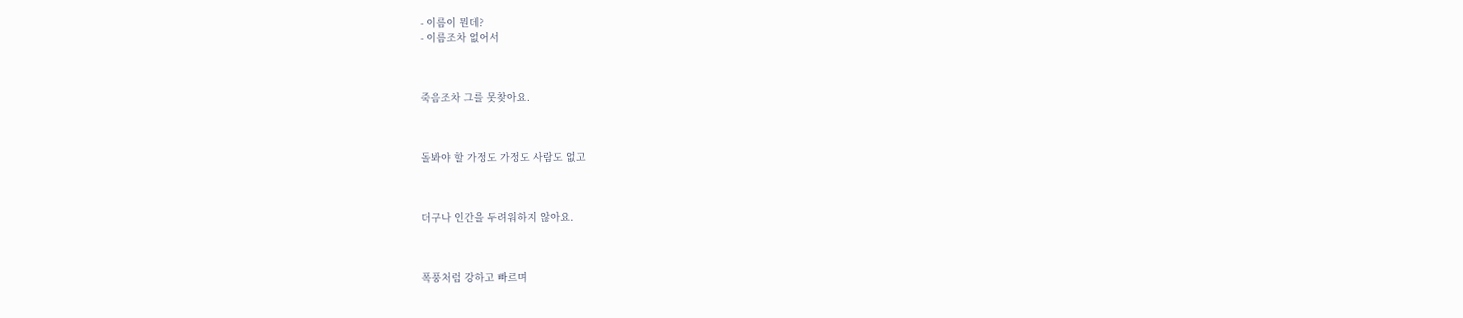- 이름이 뭔데?
- 이름조차 없어서



죽음조차 그를 못찾아요.



돌봐야 할 가정도 가정도 사람도 없고



더구나 인간을 두려워하지 않아요.



폭풍처럼 강하고 빠르며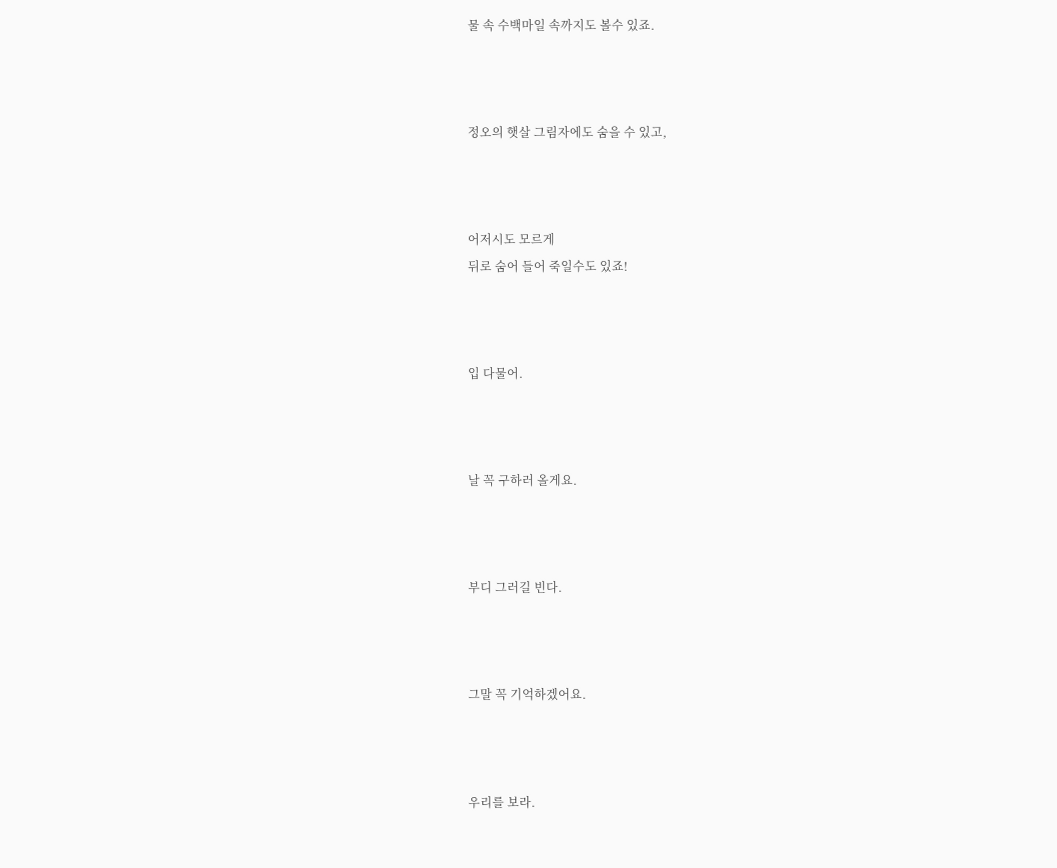물 속 수백마일 속까지도 볼수 있죠.



정오의 햇살 그림자에도 숨을 수 있고,



어저시도 모르게
뒤로 숨어 들어 죽일수도 있죠!



입 다물어.



날 꼭 구하러 올게요.



부디 그러길 빈다.



그말 꼭 기억하겠어요.



우리를 보라.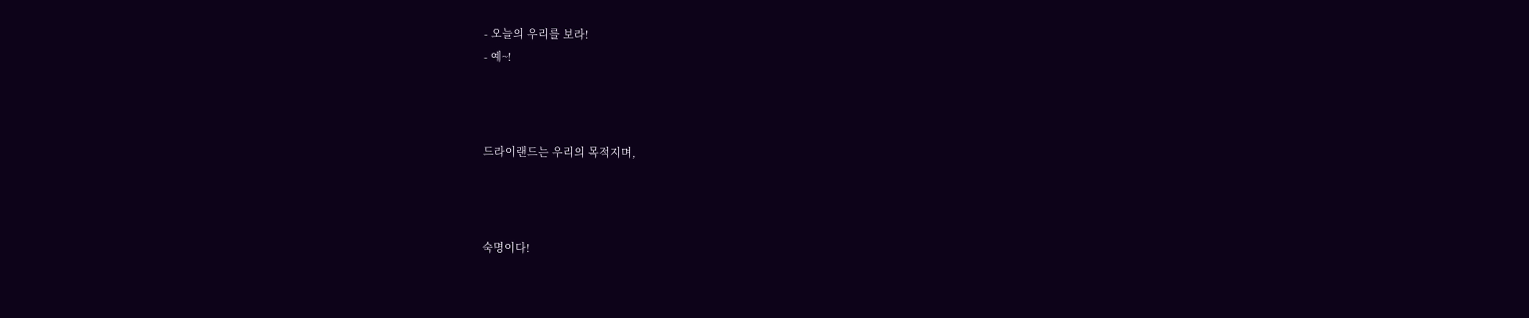- 오늘의 우리를 보라!
- 예~!



드라이랜드는 우리의 목적지며,



숙명이다!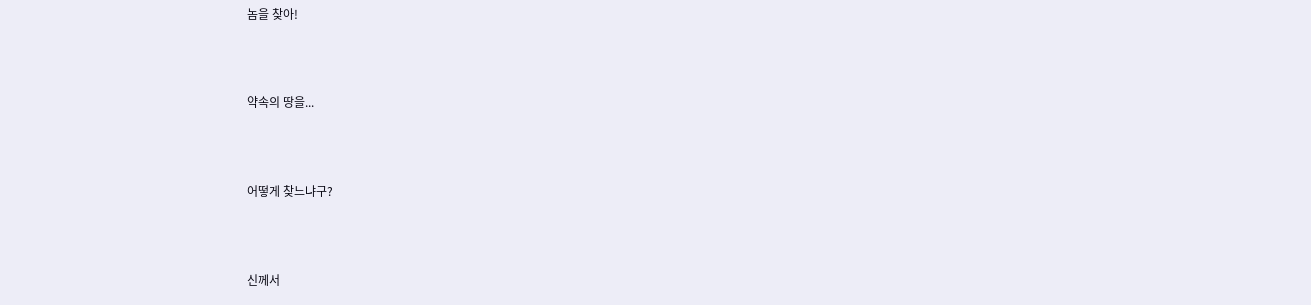놈을 찾아!



약속의 땅을...



어떻게 찾느냐구?



신께서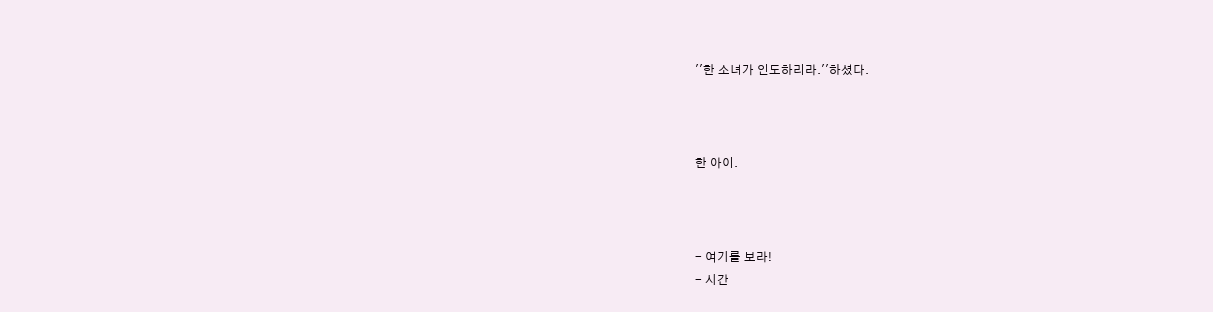''한 소녀가 인도하리라.''하셨다.



한 아이.



- 여기를 보라!
- 시간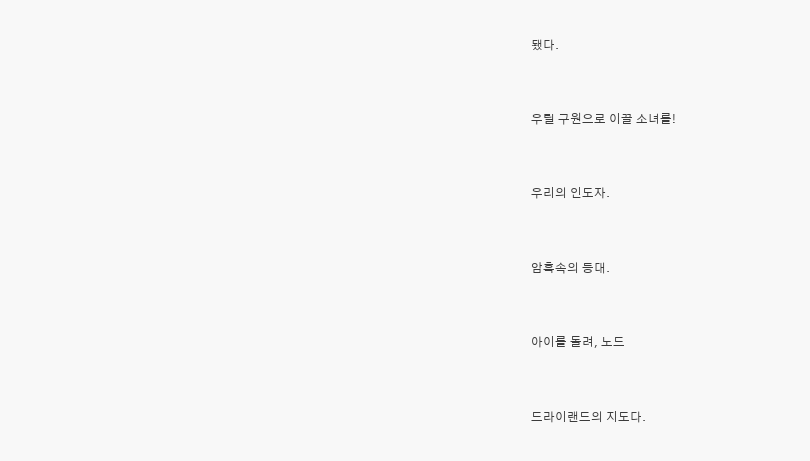됐다.



우릴 구원으로 이끌 소녀를!



우리의 인도자.



암흑속의 등대.



아이를 돌려, 노드



드라이랜드의 지도다.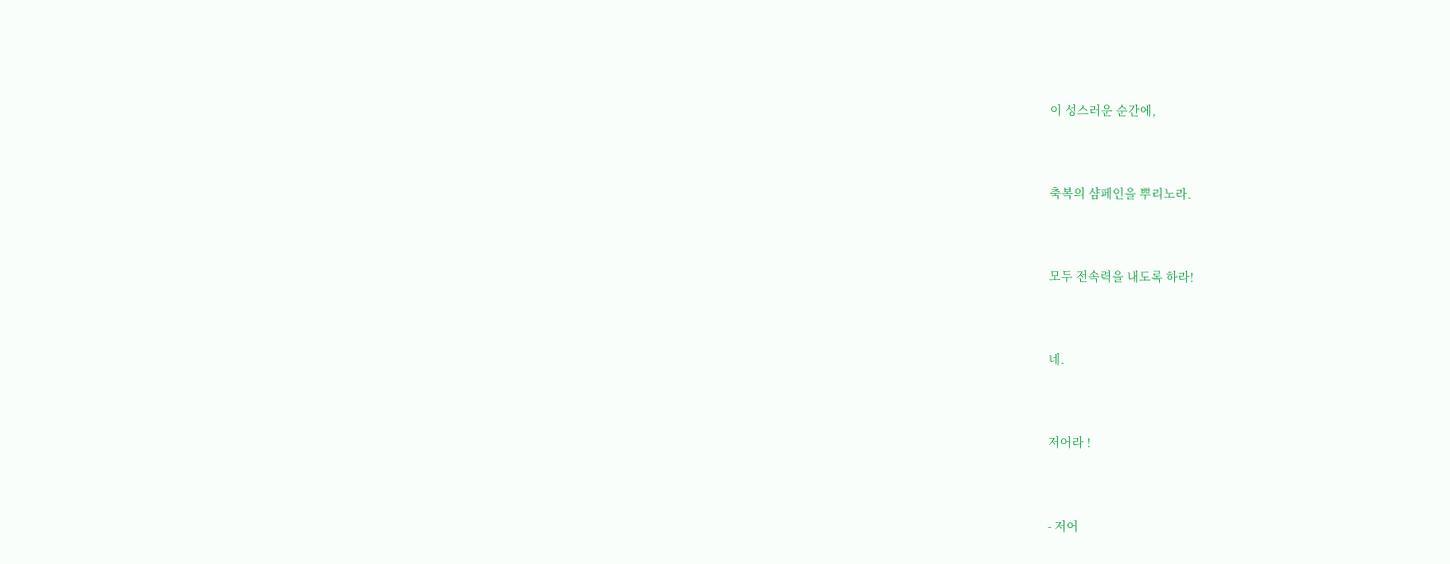이 성스러운 순간에,



축복의 샴페인을 뿌리노라.



모두 전속력을 내도록 하라!



네.



저어라 !



- 저어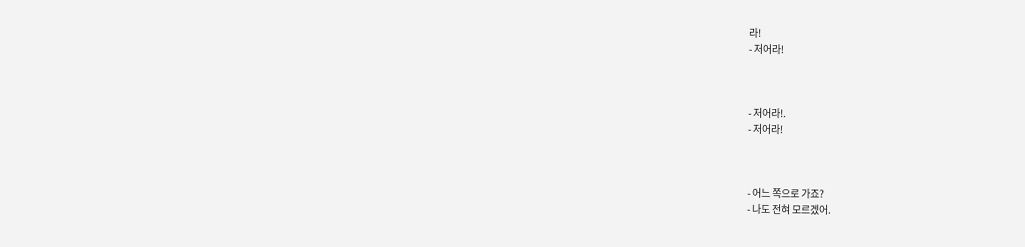라!
- 저어라!



- 저어라!.
- 저어라!



- 어느 쪽으로 가죠?
- 나도 전혀 모르겠어.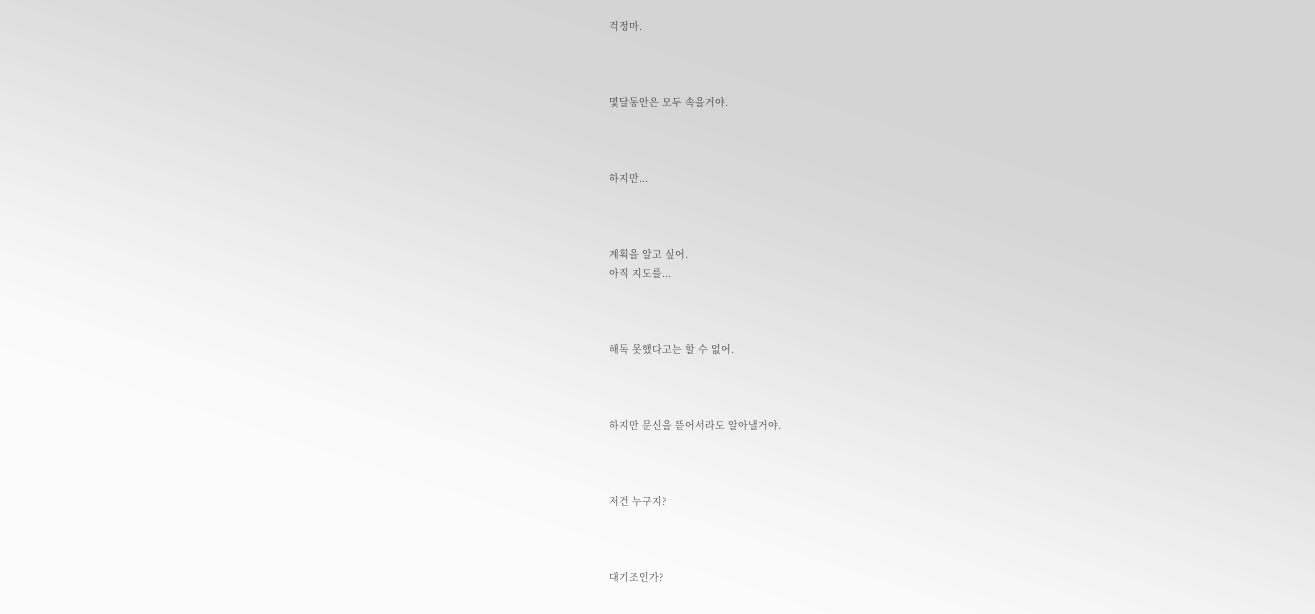걱정마.



몇달동안은 모두 속을거야.



하지만...



계획을 알고 싶어.
아직 지도를...



해독 못했다고는 할 수 없어.



하지만 문신을 뜯어서라도 알아낼거야.



저건 누구지?



대기조인가?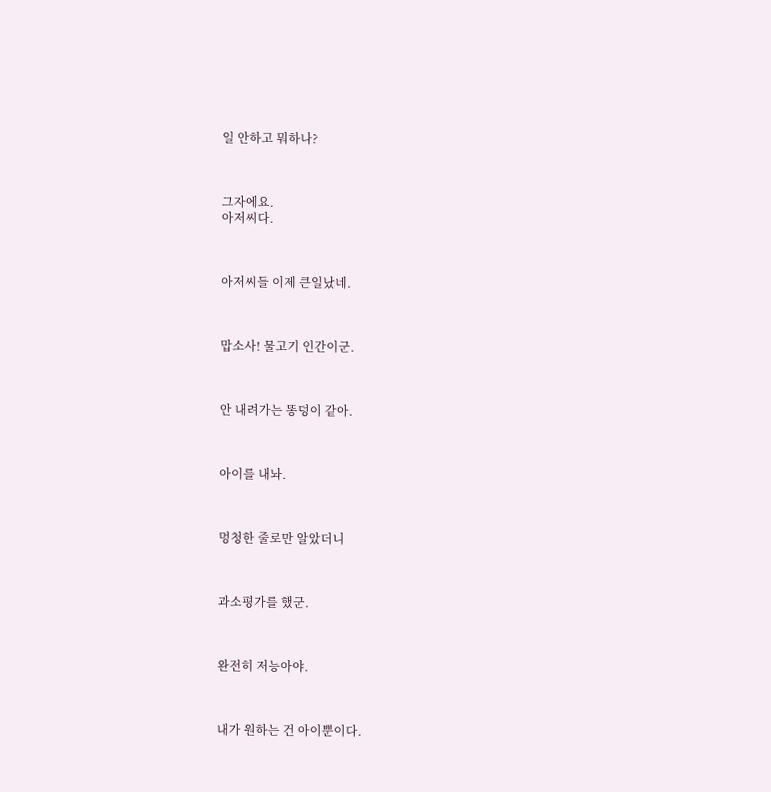일 안하고 뭐하나?



그자에요.
아저씨다.



아저씨들 이제 큰일났네.



맙소사! 물고기 인간이군.



안 내려가는 똥덩이 같아.



아이를 내놔.



멍청한 줄로만 알았더니



과소평가를 했군.



완전히 저능아야.



내가 원하는 건 아이뿐이다.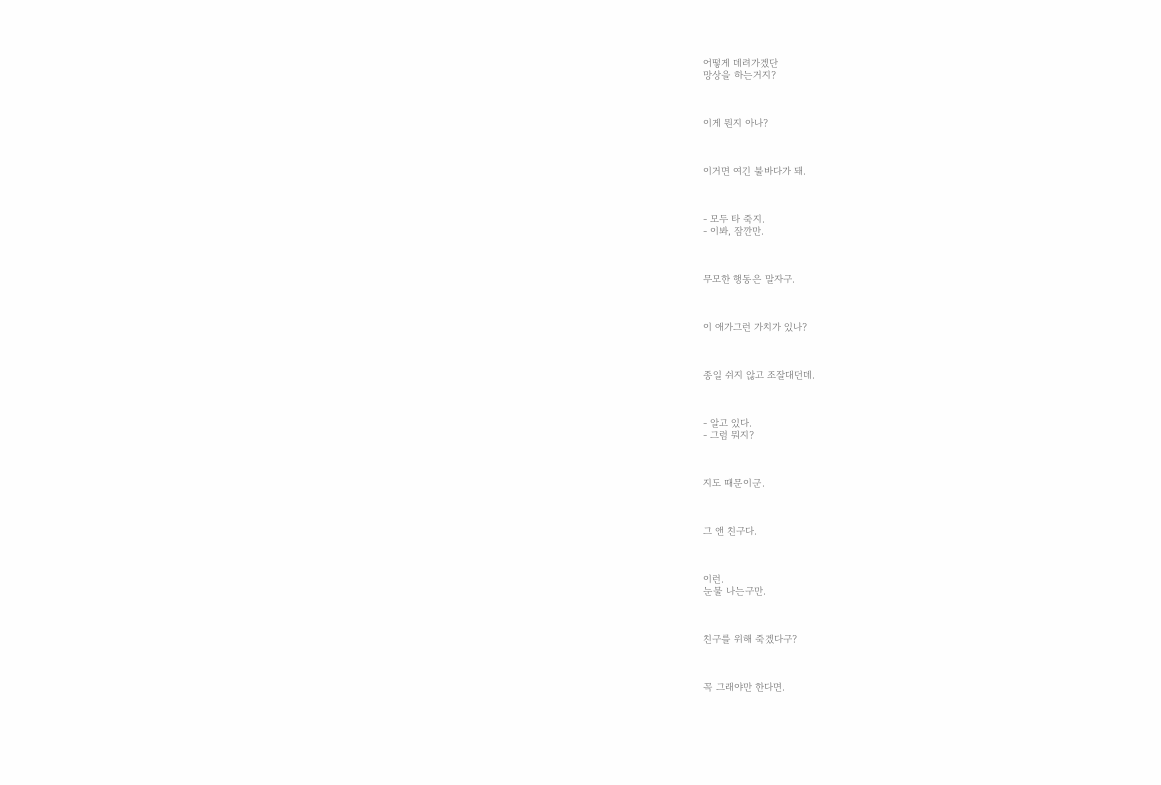어떻게 데려가겠단
망상을 하는거지?



이게 뭔지 아나?



이거면 여긴 불바다가 돼.



- 모두 타 죽지.
- 이봐, 잠깐만.



무모한 행동은 말자구.



이 애가그런 가치가 있나?



종일 쉬지 않고 조잘대던데.



- 알고 있다.
- 그럼 뭐지?



지도 때문이군.



그 앤 친구다.



이런.
눈물 나는구만.



친구를 위해 죽겠다구?



꼭 그래야만 한다면.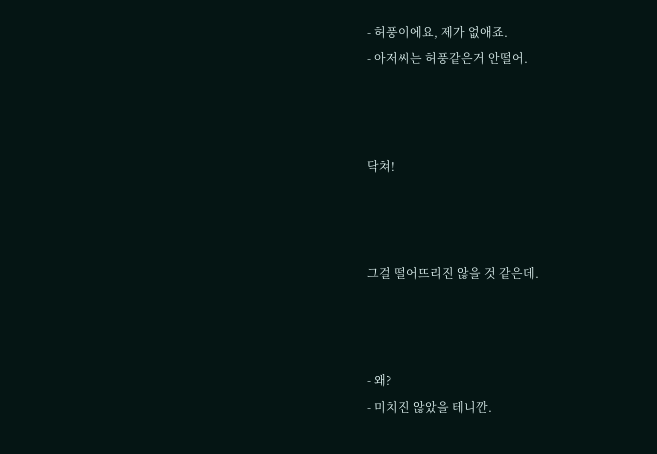- 허풍이에요, 제가 없애죠.
- 아저씨는 허풍같은거 안떨어.



닥쳐!



그걸 떨어뜨리진 않을 것 같은데.



- 왜?
- 미치진 않았을 테니깐.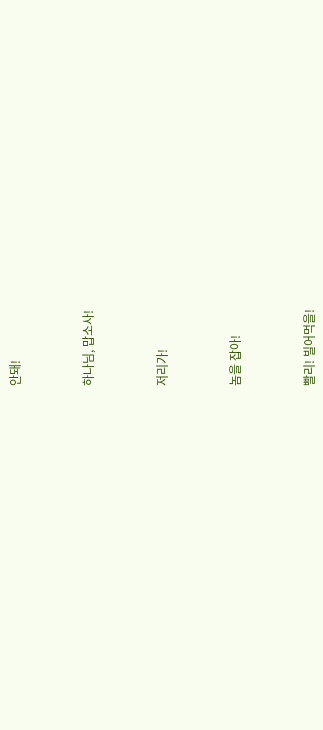안돼!



하나님, 맙소사!



저리가!



놈을 잡아!



빨리! 빌어먹을!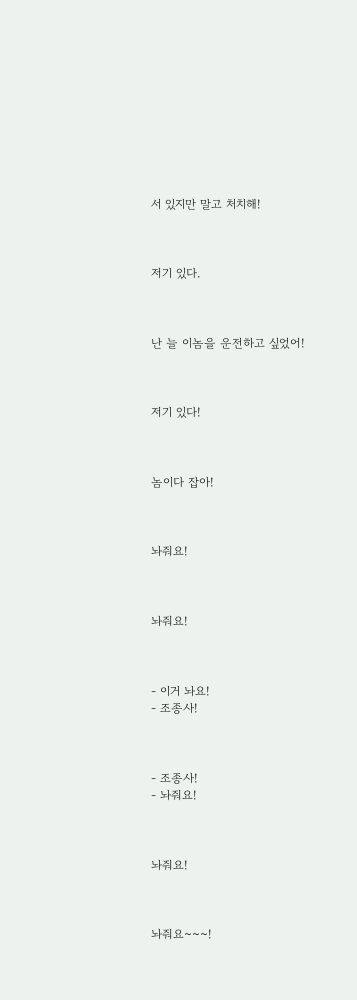서 있지만 말고 처치해!



저기 있다.



난 늘 이놈을 운전하고 싶었어!



저기 있다!



놈이다 잡아!



놔줘요!



놔줘요!



- 이거 놔요!
- 조종사!



- 조종사!
- 놔줘요!



놔줘요!



놔줘요~~~!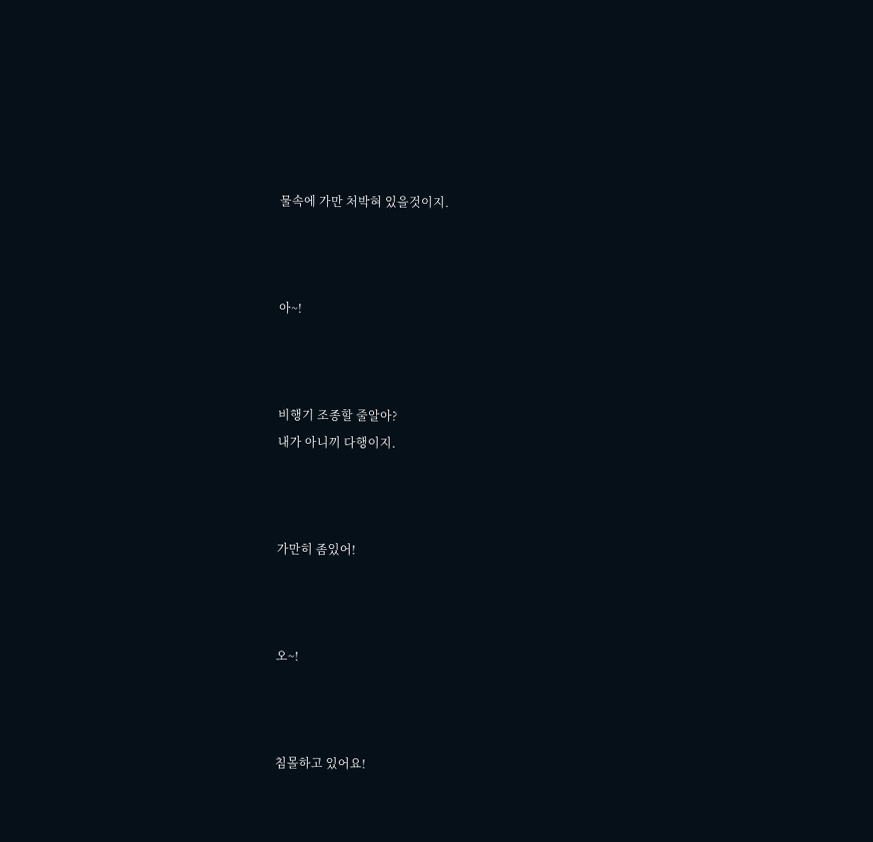물속에 가만 처박혀 있을것이지.



아~!



비행기 조종할 줄알아?
내가 아니끼 다행이지.



가만히 좀있어!



오~!



침몰하고 있어요!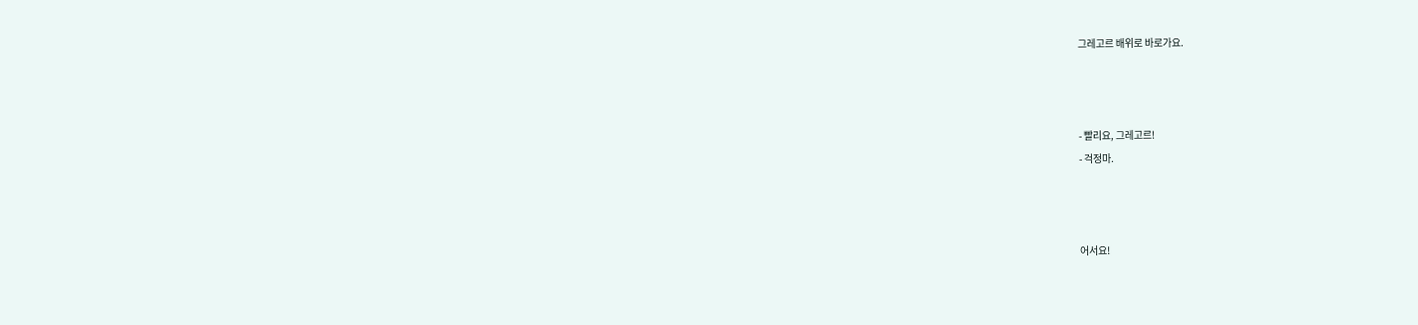그레고르 배위로 바로가요.



- 빨리요, 그레고르!
- 걱정마.



어서요!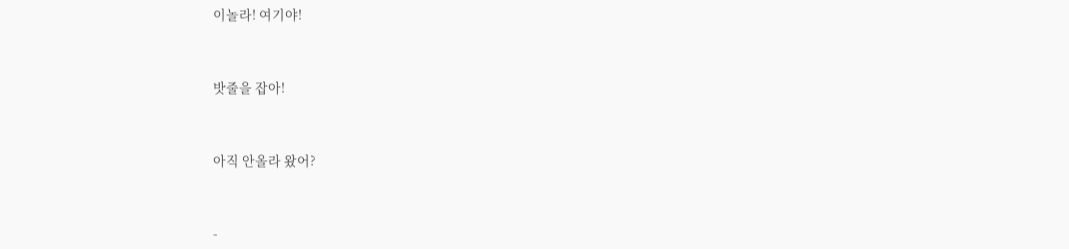이놀라! 여기야!



밧줄을 잡아!



아직 안올라 왔어?



-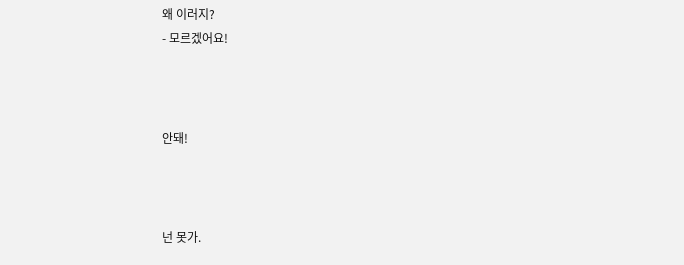왜 이러지?
- 모르겠어요!



안돼!



넌 못가.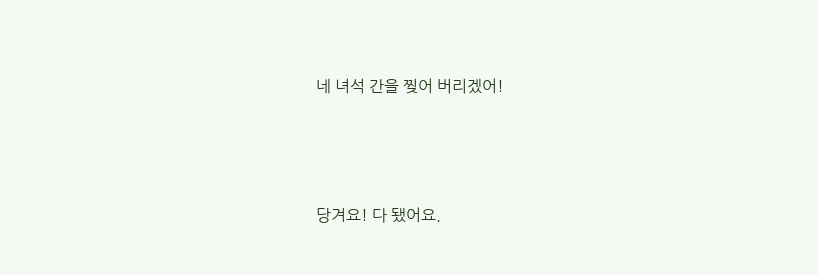네 녀석 간을 찢어 버리겠어!



당겨요! 다 됐어요.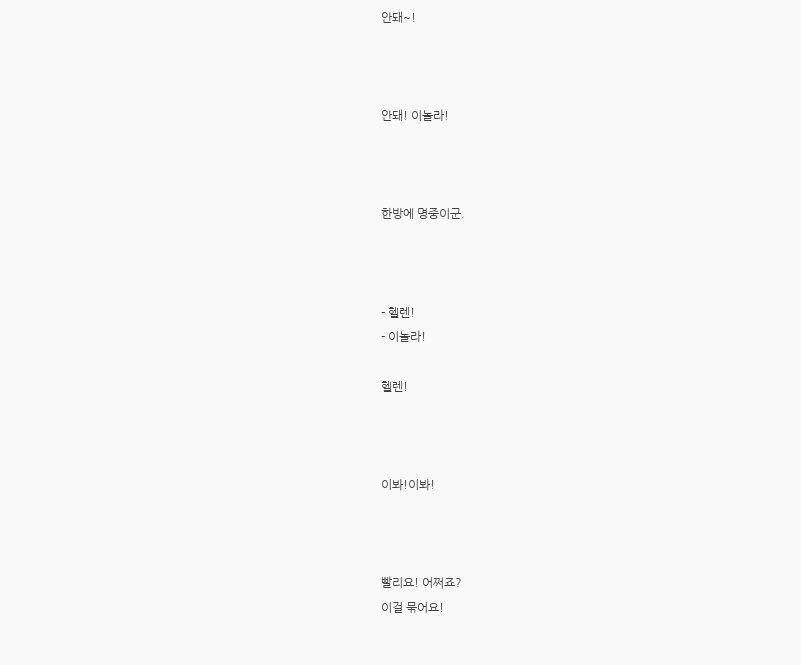안돼~!



안돼! 이놀라!



한방에 명중이군.



- 헬렌!
- 이놀라!

헬렌!



이봐!이봐!



빨리요! 어쩌죠?
이걸 묶어요!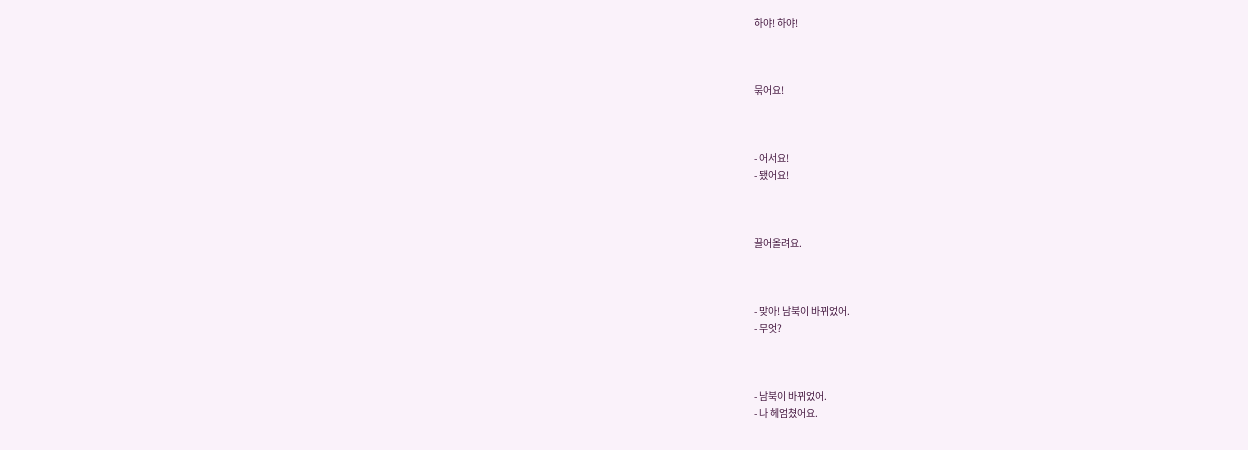하야! 하야!



묶어요!



- 어서요!
- 됐어요!



끌어올려요.



- 맞아! 남북이 바뀌었어.
- 무엇?



- 남북이 바뀌었어.
- 나 헤엄쳤어요.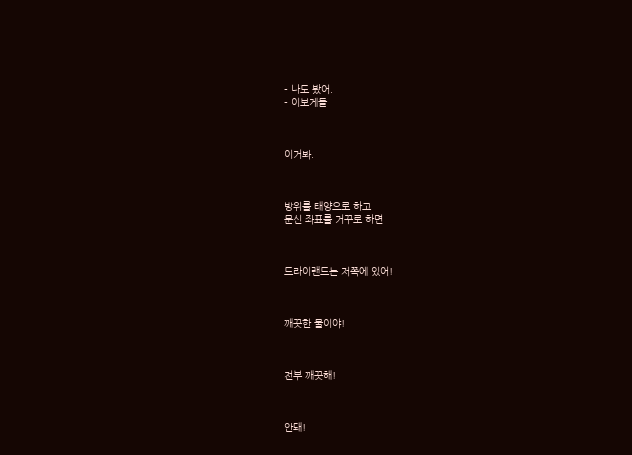- 나도 봤어.
- 이보게들



이거봐.



방위를 태양으로 하고
문신 좌표를 거꾸로 하면



드라이랜드는 저쪽에 있어!



깨끗한 물이야!



전부 깨끗해!



안돼!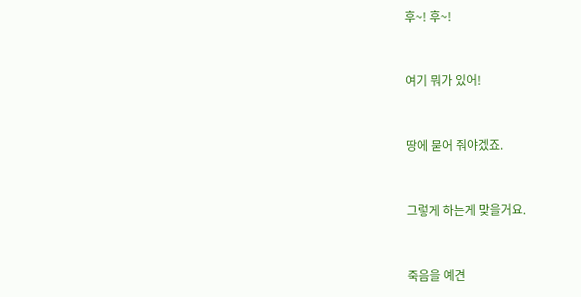후~! 후~!



여기 뭐가 있어!



땅에 묻어 줘야겠죠.



그렇게 하는게 맞을거요.



죽음을 예견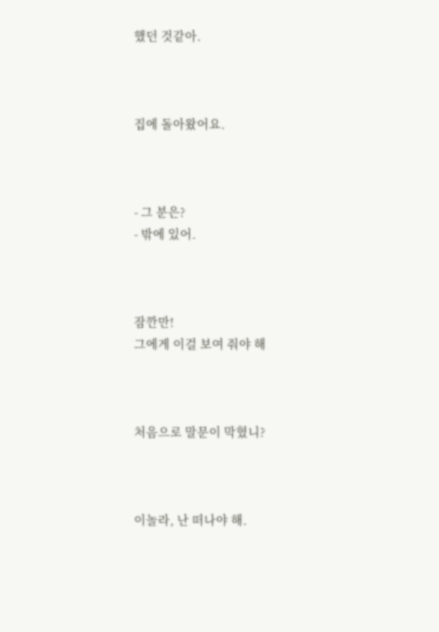했던 것같아.



집에 돌아왔어요.



- 그 분은?
- 밖에 있어.



잠깐만!
그에게 이걸 보여 줘야 해



처음으로 말문이 막혔니?



이놀라, 난 떠나야 해.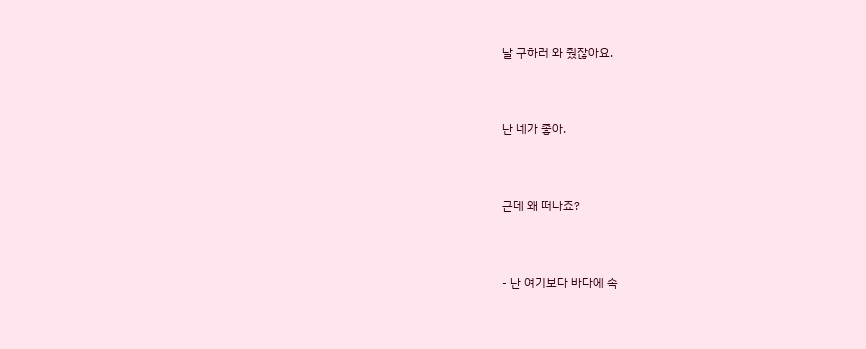날 구하러 와 줬잖아요.



난 네가 좋아.



근데 왜 떠나죠?



- 난 여기보다 바다에 속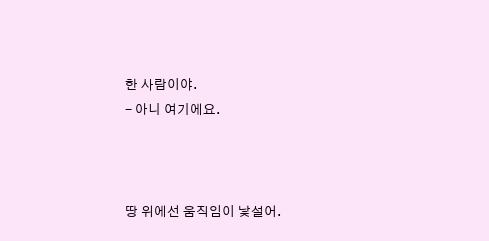한 사람이야.
- 아니 여기에요.



땅 위에선 움직임이 낯설어.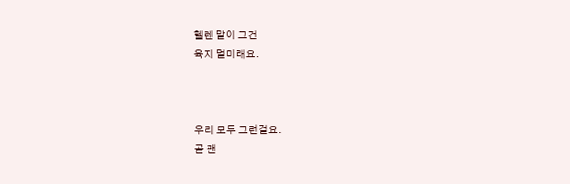헬렌 말이 그건
육지 멀미래요.



우리 모두 그런걸요.
곧 괜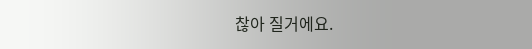찮아 질거에요.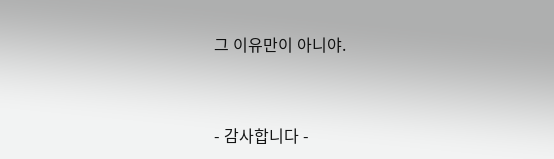그 이유만이 아니야.



- 감사합니다 -